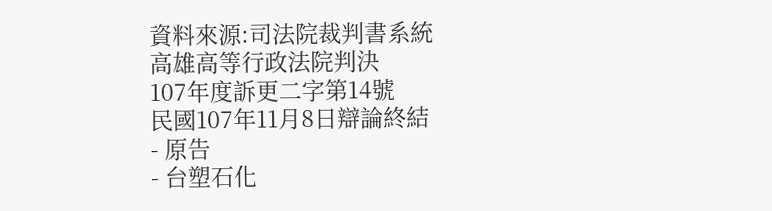資料來源:司法院裁判書系統
高雄高等行政法院判決
107年度訴更二字第14號
民國107年11月8日辯論終結
- 原告
- 台塑石化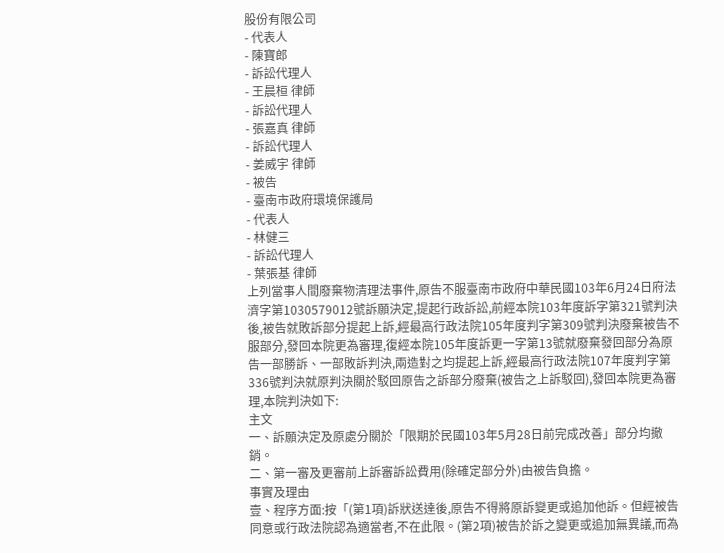股份有限公司
- 代表人
- 陳寶郎
- 訴訟代理人
- 王晨桓 律師
- 訴訟代理人
- 張嘉真 律師
- 訴訟代理人
- 姜威宇 律師
- 被告
- 臺南市政府環境保護局
- 代表人
- 林健三
- 訴訟代理人
- 葉張基 律師
上列當事人間廢棄物清理法事件,原告不服臺南市政府中華民國103年6月24日府法濟字第1030579012號訴願決定,提起行政訴訟,前經本院103年度訴字第321號判決後,被告就敗訴部分提起上訴,經最高行政法院105年度判字第309號判決廢棄被告不服部分,發回本院更為審理,復經本院105年度訴更一字第13號就廢棄發回部分為原告一部勝訴、一部敗訴判決,兩造對之均提起上訴,經最高行政法院107年度判字第336號判決就原判決關於駁回原告之訴部分廢棄(被告之上訴駁回),發回本院更為審理,本院判決如下:
主文
一、訴願決定及原處分關於「限期於民國103年5月28日前完成改善」部分均撤銷。
二、第一審及更審前上訴審訴訟費用(除確定部分外)由被告負擔。
事實及理由
壹、程序方面:按「(第1項)訴狀送達後,原告不得將原訴變更或追加他訴。但經被告同意或行政法院認為適當者,不在此限。(第2項)被告於訴之變更或追加無異議,而為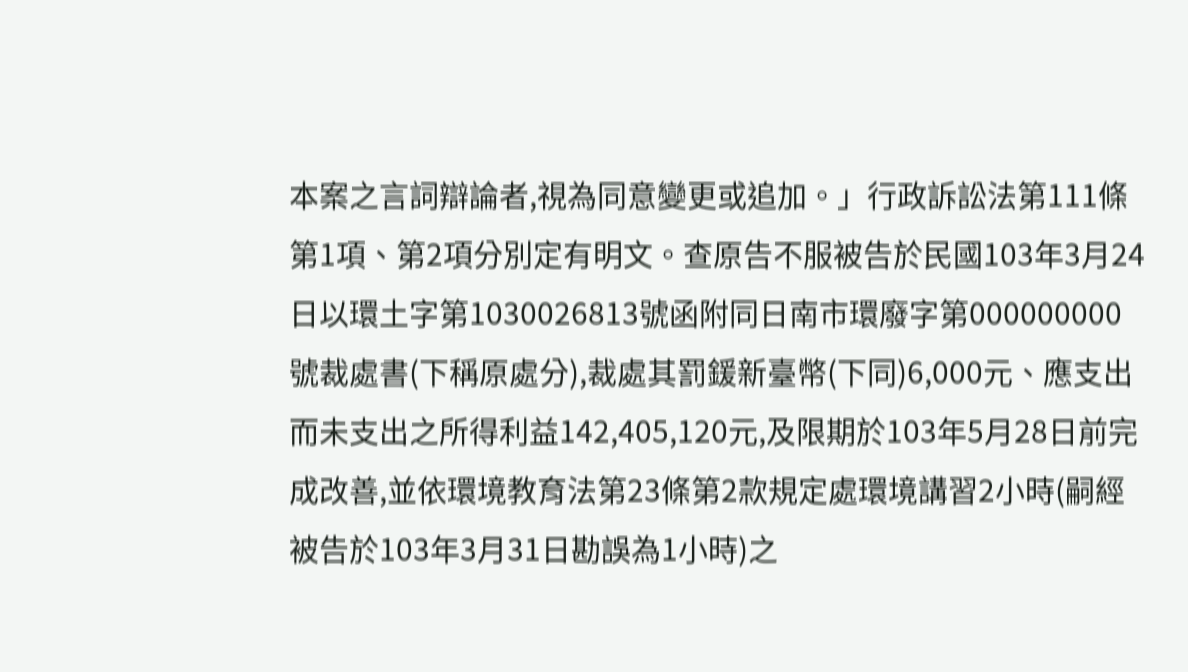本案之言詞辯論者,視為同意變更或追加。」行政訴訟法第111條第1項、第2項分別定有明文。查原告不服被告於民國103年3月24日以環土字第1030026813號函附同日南市環廢字第000000000號裁處書(下稱原處分),裁處其罰鍰新臺幣(下同)6,000元、應支出而未支出之所得利益142,405,120元,及限期於103年5月28日前完成改善,並依環境教育法第23條第2款規定處環境講習2小時(嗣經被告於103年3月31日勘誤為1小時)之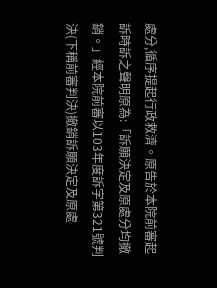處分,循序提起行政救濟。原告於本院前審起訴時訴之聲明原為:「訴願決定及原處分均撤銷。」經本院前審以103年度訴字第321號判決(下稱前審判決)撤銷訴願決定及原處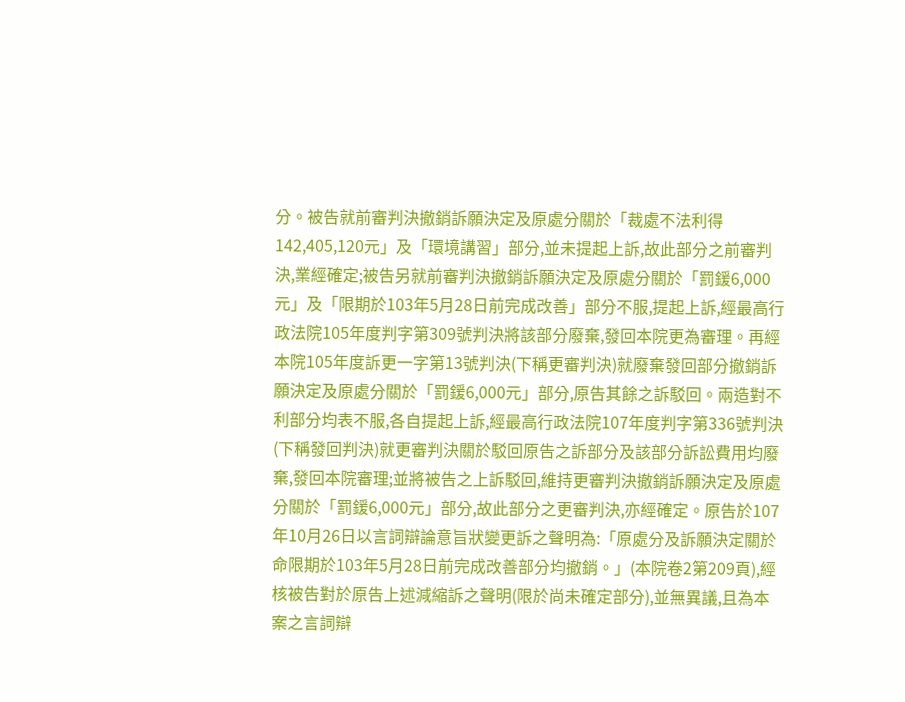分。被告就前審判決撤銷訴願決定及原處分關於「裁處不法利得142,405,120元」及「環境講習」部分,並未提起上訴,故此部分之前審判決,業經確定;被告另就前審判決撤銷訴願決定及原處分關於「罰鍰6,000元」及「限期於103年5月28日前完成改善」部分不服,提起上訴,經最高行政法院105年度判字第309號判決將該部分廢棄,發回本院更為審理。再經本院105年度訴更一字第13號判決(下稱更審判決)就廢棄發回部分撤銷訴願決定及原處分關於「罰鍰6,000元」部分,原告其餘之訴駁回。兩造對不利部分均表不服,各自提起上訴,經最高行政法院107年度判字第336號判決(下稱發回判決)就更審判決關於駁回原告之訴部分及該部分訴訟費用均廢棄,發回本院審理;並將被告之上訴駁回,維持更審判決撤銷訴願決定及原處分關於「罰鍰6,000元」部分,故此部分之更審判決,亦經確定。原告於107年10月26日以言詞辯論意旨狀變更訴之聲明為:「原處分及訴願決定關於命限期於103年5月28日前完成改善部分均撤銷。」(本院卷2第209頁),經核被告對於原告上述減縮訴之聲明(限於尚未確定部分),並無異議,且為本案之言詞辯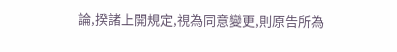論,揆諸上開規定,視為同意變更,則原告所為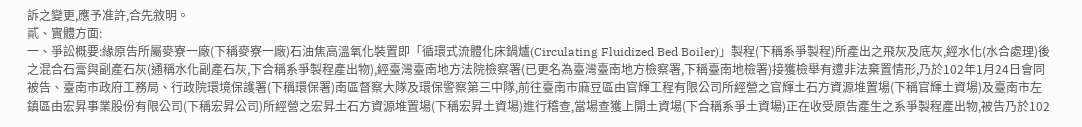訴之變更,應予准許,合先敘明。
貳、實體方面:
一、爭訟概要:緣原告所屬麥寮一廠(下稱麥寮一廠)石油焦高溫氧化裝置即「循環式流體化床鍋爐(Circulating Fluidized Bed Boiler)」製程(下稱系爭製程)所產出之飛灰及底灰,經水化(水合處理)後之混合石膏與副產石灰(通稱水化副產石灰,下合稱系爭製程產出物),經臺灣臺南地方法院檢察署(已更名為臺灣臺南地方檢察署,下稱臺南地檢署)接獲檢舉有遭非法棄置情形,乃於102年1月24日會同被告、臺南市政府工務局、行政院環境保護署(下稱環保署)南區督察大隊及環保警察第三中隊,前往臺南市麻豆區由官輝工程有限公司所經營之官輝土石方資源堆置場(下稱官輝土資場)及臺南市左鎮區由宏昇事業股份有限公司(下稱宏昇公司)所經營之宏昇土石方資源堆置場(下稱宏昇土資場)進行稽查,當場查獲上開土資場(下合稱系爭土資場)正在收受原告產生之系爭製程產出物,被告乃於102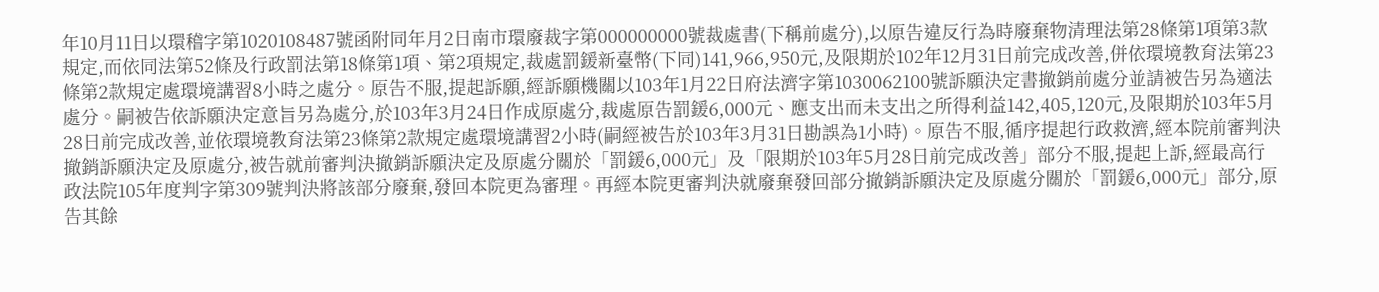年10月11日以環稽字第1020108487號函附同年月2日南市環廢裁字第000000000號裁處書(下稱前處分),以原告違反行為時廢棄物清理法第28條第1項第3款規定,而依同法第52條及行政罰法第18條第1項、第2項規定,裁處罰鍰新臺幣(下同)141,966,950元,及限期於102年12月31日前完成改善,併依環境教育法第23條第2款規定處環境講習8小時之處分。原告不服,提起訴願,經訴願機關以103年1月22日府法濟字第1030062100號訴願決定書撤銷前處分並請被告另為適法處分。嗣被告依訴願決定意旨另為處分,於103年3月24日作成原處分,裁處原告罰鍰6,000元、應支出而未支出之所得利益142,405,120元,及限期於103年5月28日前完成改善,並依環境教育法第23條第2款規定處環境講習2小時(嗣經被告於103年3月31日勘誤為1小時)。原告不服,循序提起行政救濟,經本院前審判決撤銷訴願決定及原處分,被告就前審判決撤銷訴願決定及原處分關於「罰鍰6,000元」及「限期於103年5月28日前完成改善」部分不服,提起上訴,經最高行政法院105年度判字第309號判決將該部分廢棄,發回本院更為審理。再經本院更審判決就廢棄發回部分撤銷訴願決定及原處分關於「罰鍰6,000元」部分,原告其餘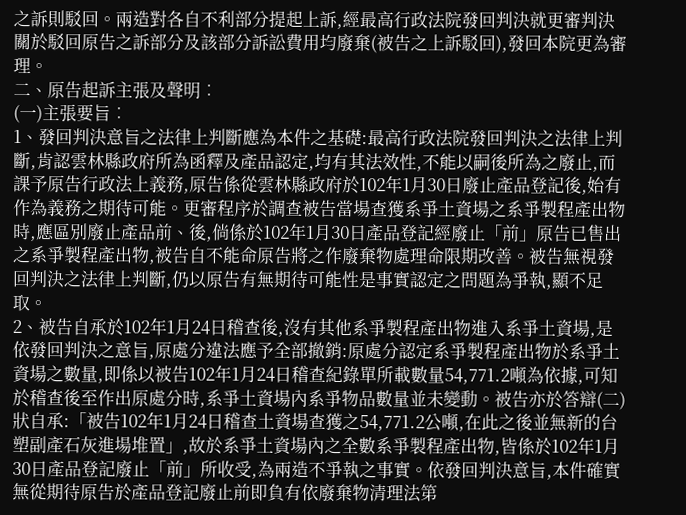之訴則駁回。兩造對各自不利部分提起上訴,經最高行政法院發回判決就更審判決關於駁回原告之訴部分及該部分訴訟費用均廢棄(被告之上訴駁回),發回本院更為審理。
二、原告起訴主張及聲明︰
(一)主張要旨︰
1、發回判決意旨之法律上判斷應為本件之基礎:最高行政法院發回判決之法律上判斷,肯認雲林縣政府所為函釋及產品認定,均有其法效性,不能以嗣後所為之廢止,而課予原告行政法上義務,原告係從雲林縣政府於102年1月30日廢止產品登記後,始有作為義務之期待可能。更審程序於調查被告當場查獲系爭土資場之系爭製程產出物時,應區別廢止產品前、後,倘係於102年1月30日產品登記經廢止「前」原告已售出之系爭製程產出物,被告自不能命原告將之作廢棄物處理命限期改善。被告無視發回判決之法律上判斷,仍以原告有無期待可能性是事實認定之問題為爭執,顯不足取。
2、被告自承於102年1月24日稽查後,沒有其他系爭製程產出物進入系爭土資場,是依發回判決之意旨,原處分違法應予全部撤銷:原處分認定系爭製程產出物於系爭土資場之數量,即係以被告102年1月24日稽查紀錄單所載數量54,771.2噸為依據,可知於稽查後至作出原處分時,系爭土資場內系爭物品數量並未變動。被告亦於答辯(二)狀自承:「被告102年1月24日稽查土資場查獲之54,771.2公噸,在此之後並無新的台塑副產石灰進場堆置」,故於系爭土資場內之全數系爭製程產出物,皆係於102年1月30日產品登記廢止「前」所收受,為兩造不爭執之事實。依發回判決意旨,本件確實無從期待原告於產品登記廢止前即負有依廢棄物清理法第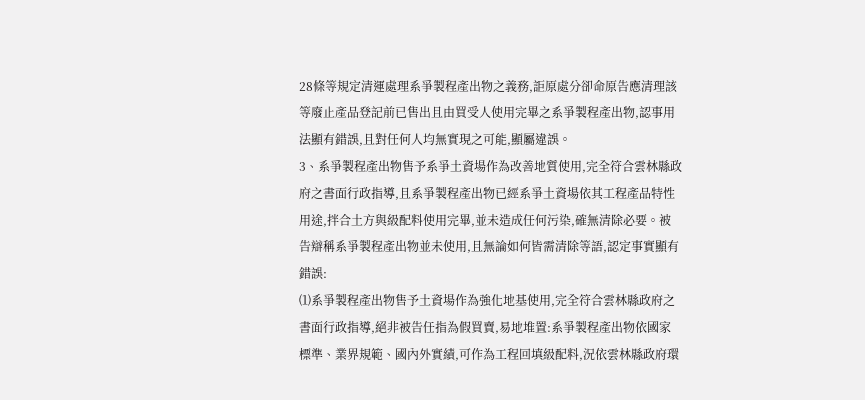28條等規定清運處理系爭製程產出物之義務,詎原處分卻命原告應清理該等廢止產品登記前已售出且由買受人使用完畢之系爭製程產出物,認事用法顯有錯誤,且對任何人均無實現之可能,顯屬違誤。
3、系爭製程產出物售予系爭土資場作為改善地質使用,完全符合雲林縣政府之書面行政指導,且系爭製程產出物已經系爭土資場依其工程產品特性用途,拌合土方與級配料使用完畢,並未造成任何污染,確無清除必要。被告辯稱系爭製程產出物並未使用,且無論如何皆需清除等語,認定事實顯有錯誤:
⑴系爭製程產出物售予土資場作為強化地基使用,完全符合雲林縣政府之書面行政指導,絕非被告任指為假買賣,易地堆置:系爭製程產出物依國家標準、業界規範、國內外實績,可作為工程回填級配料,況依雲林縣政府環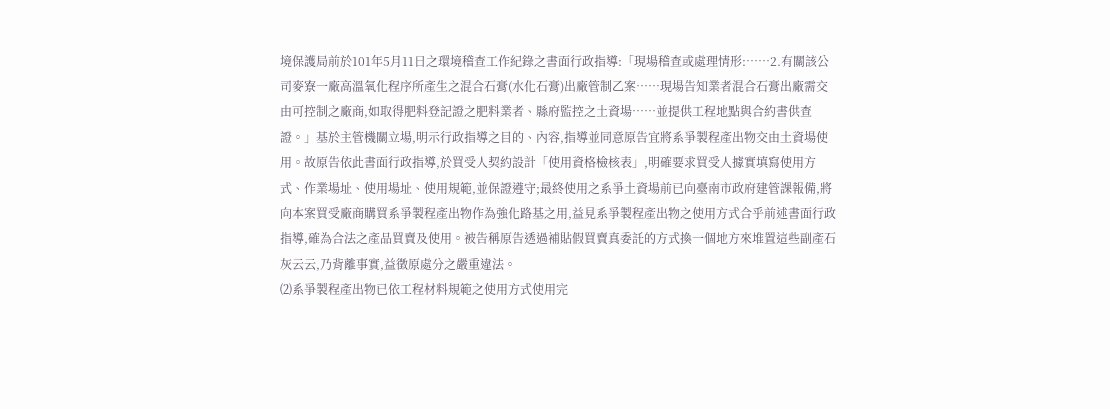境保護局前於101年5月11日之環境稽查工作紀錄之書面行政指導:「現場稽查或處理情形:……2.有關該公司麥寮一廠高溫氧化程序所產生之混合石膏(水化石膏)出廠管制乙案……現場告知業者混合石膏出廠需交由可控制之廠商,如取得肥料登記證之肥料業者、縣府監控之土資場……並提供工程地點與合約書供查證。」基於主管機關立場,明示行政指導之目的、內容,指導並同意原告宜將系爭製程產出物交由土資場使用。故原告依此書面行政指導,於買受人契約設計「使用資格檢核表」,明確要求買受人據實填寫使用方式、作業場址、使用場址、使用規範,並保證遵守;最終使用之系爭土資場前已向臺南市政府建管課報備,將向本案買受廠商購買系爭製程產出物作為強化路基之用,益見系爭製程產出物之使用方式合乎前述書面行政指導,確為合法之產品買賣及使用。被告稱原告透過補貼假買賣真委託的方式換一個地方來堆置這些副產石灰云云,乃背離事實,益徵原處分之嚴重違法。
⑵系爭製程產出物已依工程材料規範之使用方式使用完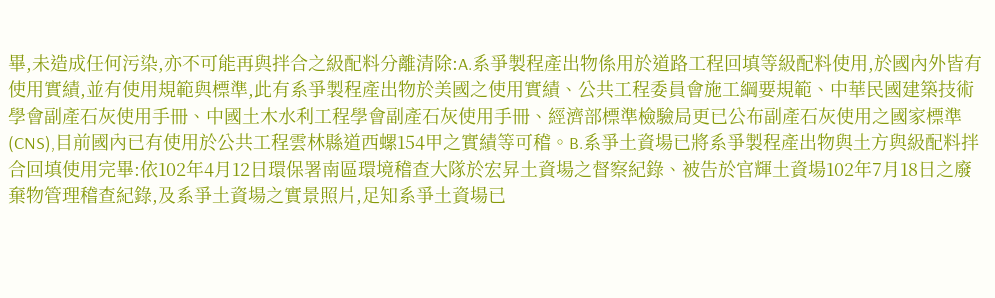畢,未造成任何污染,亦不可能再與拌合之級配料分離清除:A.系爭製程產出物係用於道路工程回填等級配料使用,於國內外皆有使用實績,並有使用規範與標準,此有系爭製程產出物於美國之使用實績、公共工程委員會施工綱要規範、中華民國建築技術學會副產石灰使用手冊、中國土木水利工程學會副產石灰使用手冊、經濟部標準檢驗局更已公布副產石灰使用之國家標準(CNS),目前國內已有使用於公共工程雲林縣道西螺154甲之實績等可稽。B.系爭土資場已將系爭製程產出物與土方與級配料拌合回填使用完畢:依102年4月12日環保署南區環境稽查大隊於宏昇土資場之督察紀錄、被告於官輝土資場102年7月18日之廢棄物管理稽查紀錄,及系爭土資場之實景照片,足知系爭土資場已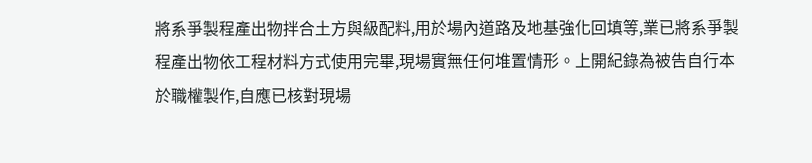將系爭製程產出物拌合土方與級配料,用於場內道路及地基強化回填等,業已將系爭製程產出物依工程材料方式使用完畢,現場實無任何堆置情形。上開紀錄為被告自行本於職權製作,自應已核對現場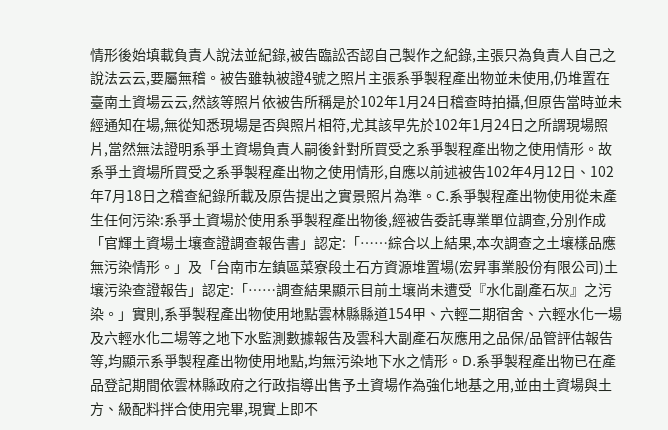情形後始填載負責人說法並紀錄,被告臨訟否認自己製作之紀錄,主張只為負責人自己之說法云云,要屬無稽。被告雖執被證4號之照片主張系爭製程產出物並未使用,仍堆置在臺南土資場云云,然該等照片依被告所稱是於102年1月24日稽查時拍攝,但原告當時並未經通知在場,無從知悉現場是否與照片相符,尤其該早先於102年1月24日之所謂現場照片,當然無法證明系爭土資場負責人嗣後針對所買受之系爭製程產出物之使用情形。故系爭土資場所買受之系爭製程產出物之使用情形,自應以前述被告102年4月12日、102年7月18日之稽查紀錄所載及原告提出之實景照片為準。C.系爭製程產出物使用從未產生任何污染:系爭土資場於使用系爭製程產出物後,經被告委託專業單位調查,分別作成「官輝土資場土壤查證調查報告書」認定:「……綜合以上結果,本次調查之土壤樣品應無污染情形。」及「台南市左鎮區菜寮段土石方資源堆置場(宏昇事業股份有限公司)土壤污染查證報告」認定:「……調查結果顯示目前土壤尚未遭受『水化副產石灰』之污染。」實則,系爭製程產出物使用地點雲林縣縣道154甲、六輕二期宿舍、六輕水化一場及六輕水化二場等之地下水監測數據報告及雲科大副產石灰應用之品保/品管評估報告等,均顯示系爭製程產出物使用地點,均無污染地下水之情形。D.系爭製程產出物已在產品登記期間依雲林縣政府之行政指導出售予土資場作為強化地基之用,並由土資場與土方、級配料拌合使用完畢,現實上即不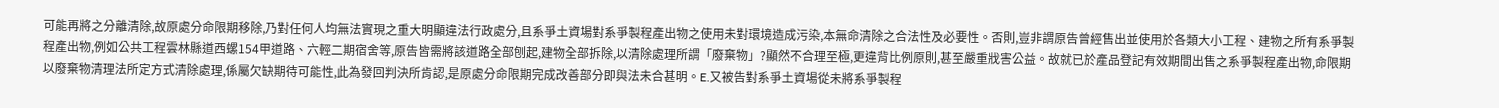可能再將之分離清除,故原處分命限期移除,乃對任何人均無法實現之重大明顯違法行政處分,且系爭土資場對系爭製程產出物之使用未對環境造成污染,本無命清除之合法性及必要性。否則,豈非謂原告曾經售出並使用於各類大小工程、建物之所有系爭製程產出物,例如公共工程雲林縣道西螺154甲道路、六輕二期宿舍等,原告皆需將該道路全部刨起,建物全部拆除,以清除處理所謂「廢棄物」?顯然不合理至極,更違背比例原則,甚至嚴重戕害公益。故就已於產品登記有效期間出售之系爭製程產出物,命限期以廢棄物清理法所定方式清除處理,係屬欠缺期待可能性,此為發回判決所肯認,是原處分命限期完成改善部分即與法未合甚明。E.又被告對系爭土資場從未將系爭製程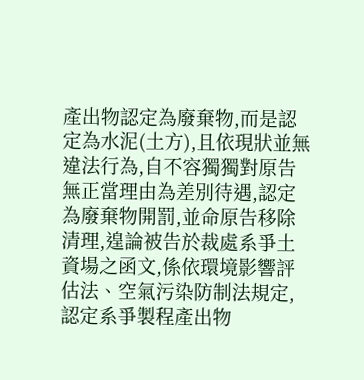產出物認定為廢棄物,而是認定為水泥(土方),且依現狀並無違法行為,自不容獨獨對原告無正當理由為差別待遇,認定為廢棄物開罰,並命原告移除清理,遑論被告於裁處系爭土資場之函文,係依環境影響評估法、空氣污染防制法規定,認定系爭製程產出物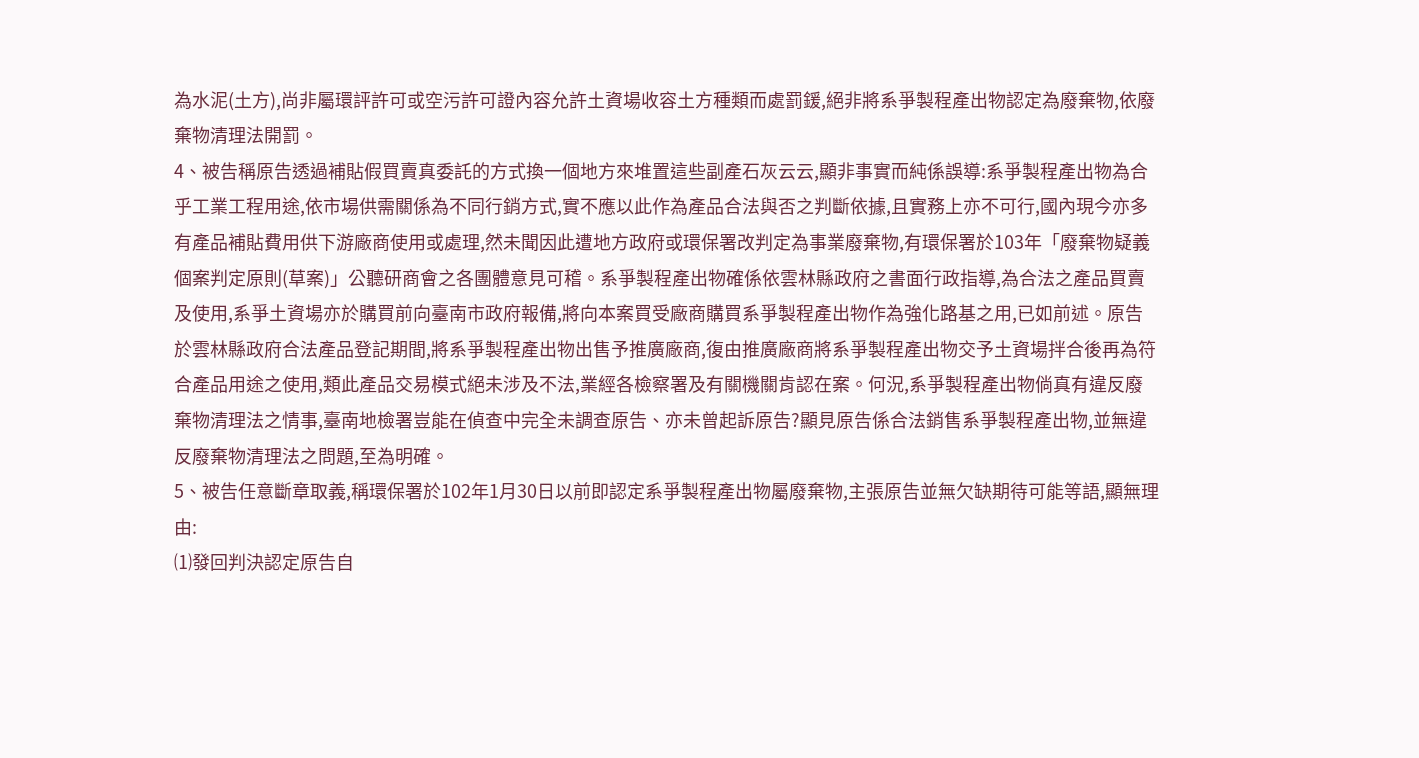為水泥(土方),尚非屬環評許可或空污許可證內容允許土資場收容土方種類而處罰鍰,絕非將系爭製程產出物認定為廢棄物,依廢棄物清理法開罰。
4、被告稱原告透過補貼假買賣真委託的方式換一個地方來堆置這些副產石灰云云,顯非事實而純係誤導:系爭製程產出物為合乎工業工程用途,依市場供需關係為不同行銷方式,實不應以此作為產品合法與否之判斷依據,且實務上亦不可行,國內現今亦多有產品補貼費用供下游廠商使用或處理,然未聞因此遭地方政府或環保署改判定為事業廢棄物,有環保署於103年「廢棄物疑義個案判定原則(草案)」公聽研商會之各團體意見可稽。系爭製程產出物確係依雲林縣政府之書面行政指導,為合法之產品買賣及使用,系爭土資場亦於購買前向臺南市政府報備,將向本案買受廠商購買系爭製程產出物作為強化路基之用,已如前述。原告於雲林縣政府合法產品登記期間,將系爭製程產出物出售予推廣廠商,復由推廣廠商將系爭製程產出物交予土資場拌合後再為符合產品用途之使用,類此產品交易模式絕未涉及不法,業經各檢察署及有關機關肯認在案。何況,系爭製程產出物倘真有違反廢棄物清理法之情事,臺南地檢署豈能在偵查中完全未調查原告、亦未曾起訴原告?顯見原告係合法銷售系爭製程產出物,並無違反廢棄物清理法之問題,至為明確。
5、被告任意斷章取義,稱環保署於102年1月30日以前即認定系爭製程產出物屬廢棄物,主張原告並無欠缺期待可能等語,顯無理由:
⑴發回判決認定原告自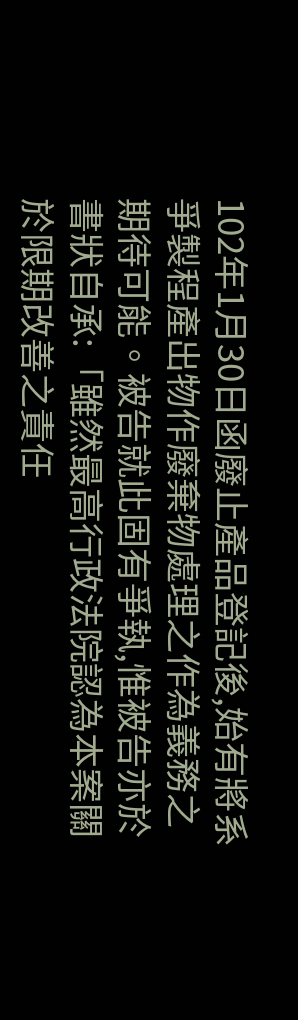102年1月30日函廢止產品登記後,始有將系爭製程產出物作廢棄物處理之作為義務之期待可能。被告就此固有爭執,惟被告亦於書狀自承:「雖然最高行政法院認為本案關於限期改善之責任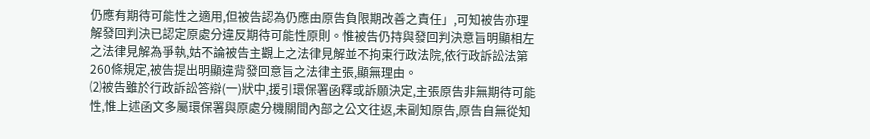仍應有期待可能性之適用,但被告認為仍應由原告負限期改善之責任」,可知被告亦理解發回判決已認定原處分違反期待可能性原則。惟被告仍持與發回判決意旨明顯相左之法律見解為爭執,姑不論被告主觀上之法律見解並不拘束行政法院,依行政訴訟法第260條規定,被告提出明顯違背發回意旨之法律主張,顯無理由。
⑵被告雖於行政訴訟答辯(一)狀中,援引環保署函釋或訴願決定,主張原告非無期待可能性,惟上述函文多屬環保署與原處分機關間內部之公文往返,未副知原告,原告自無從知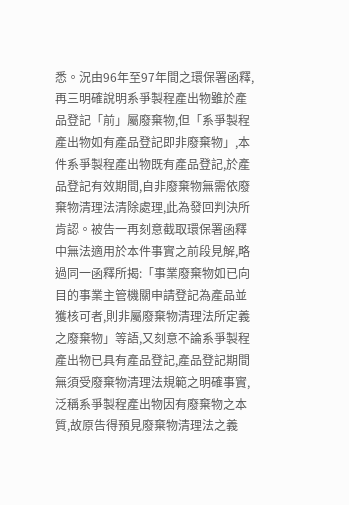悉。況由96年至97年間之環保署函釋,再三明確說明系爭製程產出物雖於產品登記「前」屬廢棄物,但「系爭製程產出物如有產品登記即非廢棄物」,本件系爭製程產出物既有產品登記,於產品登記有效期間,自非廢棄物無需依廢棄物清理法清除處理,此為發回判決所肯認。被告一再刻意截取環保署函釋中無法適用於本件事實之前段見解,略過同一函釋所揭:「事業廢棄物如已向目的事業主管機關申請登記為產品並獲核可者,則非屬廢棄物清理法所定義之廢棄物」等語,又刻意不論系爭製程產出物已具有產品登記,產品登記期間無須受廢棄物清理法規範之明確事實,泛稱系爭製程產出物因有廢棄物之本質,故原告得預見廢棄物清理法之義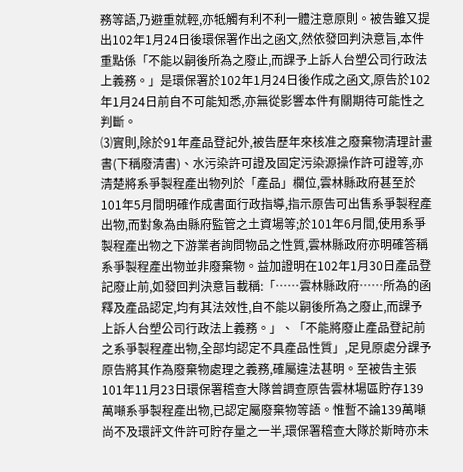務等語,乃避重就輕,亦牴觸有利不利一體注意原則。被告雖又提出102年1月24日後環保署作出之函文,然依發回判決意旨,本件重點係「不能以嗣後所為之廢止,而課予上訴人台塑公司行政法上義務。」是環保署於102年1月24日後作成之函文,原告於102年1月24日前自不可能知悉,亦無從影響本件有關期待可能性之判斷。
⑶實則,除於91年產品登記外,被告歷年來核准之廢棄物清理計畫書(下稱廢清書)、水污染許可證及固定污染源操作許可證等,亦清楚將系爭製程產出物列於「產品」欄位,雲林縣政府甚至於101年5月間明確作成書面行政指導,指示原告可出售系爭製程產出物,而對象為由縣府監管之土資場等;於101年6月間,使用系爭製程產出物之下游業者詢問物品之性質,雲林縣政府亦明確答稱系爭製程產出物並非廢棄物。益加證明在102年1月30日產品登記廢止前,如發回判決意旨載稱:「……雲林縣政府……所為的函釋及產品認定,均有其法效性,自不能以嗣後所為之廢止,而課予上訴人台塑公司行政法上義務。」、「不能將廢止產品登記前之系爭製程產出物,全部均認定不具產品性質」,足見原處分課予原告將其作為廢棄物處理之義務,確屬違法甚明。至被告主張101年11月23日環保署稽查大隊曾調查原告雲林場區貯存139萬噸系爭製程產出物,已認定屬廢棄物等語。惟暫不論139萬噸尚不及環評文件許可貯存量之一半,環保署稽查大隊於斯時亦未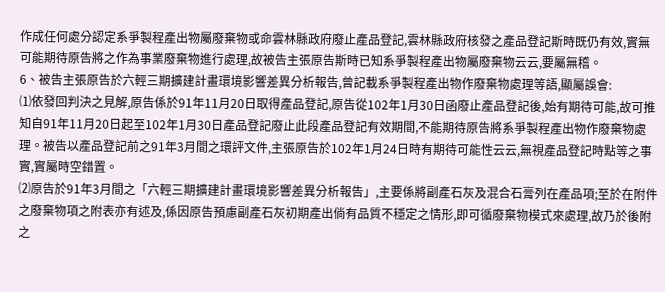作成任何處分認定系爭製程產出物屬廢棄物或命雲林縣政府廢止產品登記,雲林縣政府核發之產品登記斯時既仍有效,實無可能期待原告將之作為事業廢棄物進行處理,故被告主張原告斯時已知系爭製程產出物屬廢棄物云云,要屬無稽。
6、被告主張原告於六輕三期擴建計畫環境影響差異分析報告,曾記載系爭製程產出物作廢棄物處理等語,顯屬誤會:
⑴依發回判決之見解,原告係於91年11月20日取得產品登記,原告從102年1月30日函廢止產品登記後,始有期待可能,故可推知自91年11月20日起至102年1月30日產品登記廢止此段產品登記有效期間,不能期待原告將系爭製程產出物作廢棄物處理。被告以產品登記前之91年3月間之環評文件,主張原告於102年1月24日時有期待可能性云云,無視產品登記時點等之事實,實屬時空錯置。
⑵原告於91年3月間之「六輕三期擴建計畫環境影響差異分析報告」,主要係將副產石灰及混合石膏列在產品項;至於在附件之廢棄物項之附表亦有述及,係因原告預慮副產石灰初期產出倘有品質不穩定之情形,即可循廢棄物模式來處理,故乃於後附之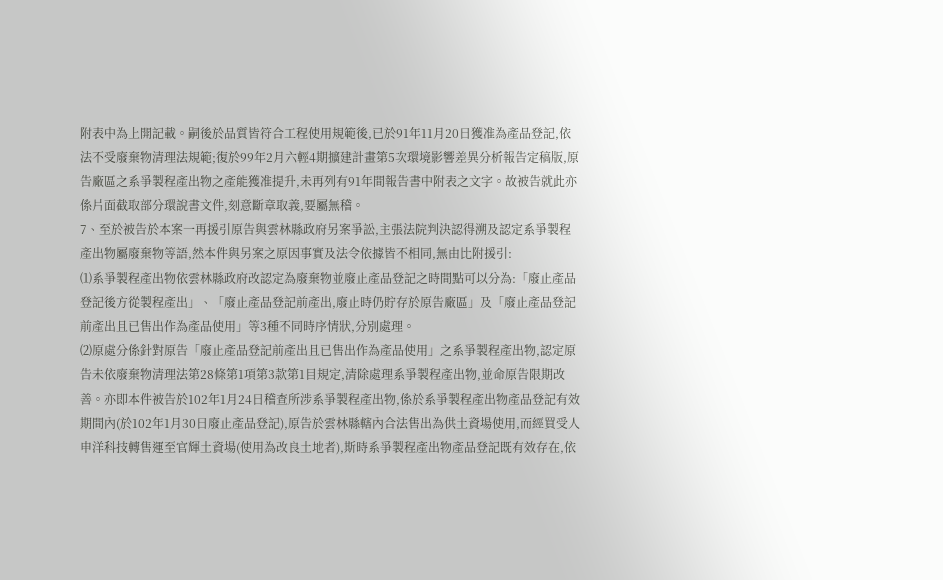附表中為上開記載。嗣後於品質皆符合工程使用規範後,已於91年11月20日獲准為產品登記,依法不受廢棄物清理法規範;復於99年2月六輕4期擴建計畫第5次環境影響差異分析報告定稿版,原告廠區之系爭製程產出物之產能獲准提升,未再列有91年間報告書中附表之文字。故被告就此亦係片面截取部分環說書文件,刻意斷章取義,要屬無稽。
7、至於被告於本案一再援引原告與雲林縣政府另案爭訟,主張法院判決認得溯及認定系爭製程產出物屬廢棄物等語,然本件與另案之原因事實及法令依據皆不相同,無由比附援引:
⑴系爭製程產出物依雲林縣政府改認定為廢棄物並廢止產品登記之時間點可以分為:「廢止產品登記後方從製程產出」、「廢止產品登記前產出,廢止時仍貯存於原告廠區」及「廢止產品登記前產出且已售出作為產品使用」等3種不同時序情狀,分別處理。
⑵原處分係針對原告「廢止產品登記前產出且已售出作為產品使用」之系爭製程產出物,認定原告未依廢棄物清理法第28條第1項第3款第1目規定,清除處理系爭製程產出物,並命原告限期改善。亦即本件被告於102年1月24日稽查所涉系爭製程產出物,係於系爭製程產出物產品登記有效期間內(於102年1月30日廢止產品登記),原告於雲林縣轄內合法售出為供土資場使用,而經買受人申洋科技轉售運至官輝土資場(使用為改良土地者),斯時系爭製程產出物產品登記既有效存在,依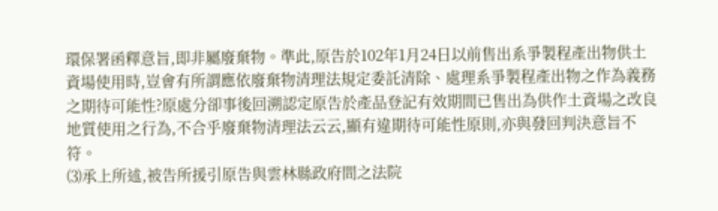環保署函釋意旨,即非屬廢棄物。準此,原告於102年1月24日以前售出系爭製程產出物供土資場使用時,豈會有所謂應依廢棄物清理法規定委託清除、處理系爭製程產出物之作為義務之期待可能性?原處分卻事後回溯認定原告於產品登記有效期間已售出為供作土資場之改良地質使用之行為,不合乎廢棄物清理法云云,顯有違期待可能性原則,亦與發回判決意旨不符。
⑶承上所述,被告所援引原告與雲林縣政府間之法院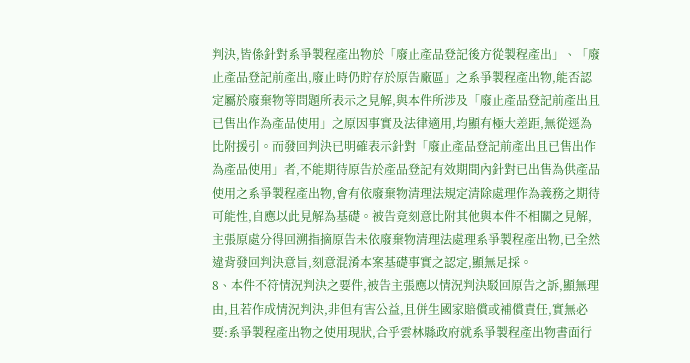判決,皆係針對系爭製程產出物於「廢止產品登記後方從製程產出」、「廢止產品登記前產出,廢止時仍貯存於原告廠區」之系爭製程產出物,能否認定屬於廢棄物等問題所表示之見解,與本件所涉及「廢止產品登記前產出且已售出作為產品使用」之原因事實及法律適用,均顯有極大差距,無從逕為比附援引。而發回判決已明確表示針對「廢止產品登記前產出且已售出作為產品使用」者,不能期待原告於產品登記有效期間內針對已出售為供產品使用之系爭製程產出物,會有依廢棄物清理法規定清除處理作為義務之期待可能性,自應以此見解為基礎。被告竟刻意比附其他與本件不相關之見解,主張原處分得回溯指摘原告未依廢棄物清理法處理系爭製程產出物,已全然違背發回判決意旨,刻意混淆本案基礎事實之認定,顯無足採。
8、本件不符情況判決之要件,被告主張應以情況判決駁回原告之訴,顯無理由,且若作成情況判決,非但有害公益,且併生國家賠償或補償責任,實無必要:系爭製程產出物之使用現狀,合乎雲林縣政府就系爭製程產出物書面行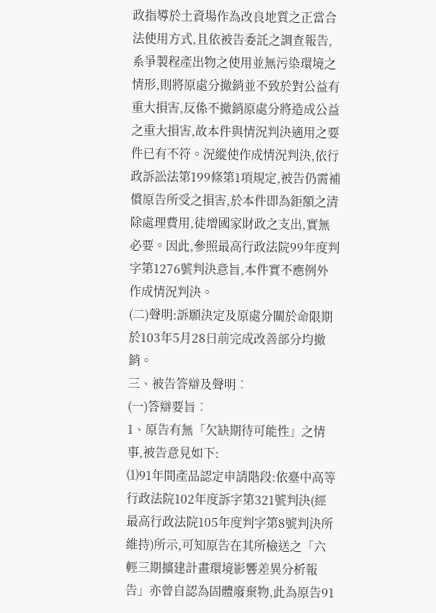政指導於土資場作為改良地質之正當合法使用方式,且依被告委託之調查報告,系爭製程產出物之使用並無污染環境之情形,則將原處分撤銷並不致於對公益有重大損害,反係不撤銷原處分將造成公益之重大損害,故本件與情況判決適用之要件已有不符。況縱使作成情況判決,依行政訴訟法第199條第1項規定,被告仍需補償原告所受之損害,於本件即為鉅額之清除處理費用,徒增國家財政之支出,實無必要。因此,參照最高行政法院99年度判字第1276號判決意旨,本件實不應例外作成情況判決。
(二)聲明:訴願決定及原處分關於命限期於103年5月28日前完成改善部分均撤銷。
三、被告答辯及聲明︰
(一)答辯要旨︰
1、原告有無「欠缺期待可能性」之情事,被告意見如下:
⑴91年間產品認定申請階段:依臺中高等行政法院102年度訴字第321號判決(經最高行政法院105年度判字第8號判決所維持)所示,可知原告在其所檢送之「六輕三期擴建計畫環境影響差異分析報告」亦曾自認為固體廢棄物,此為原告91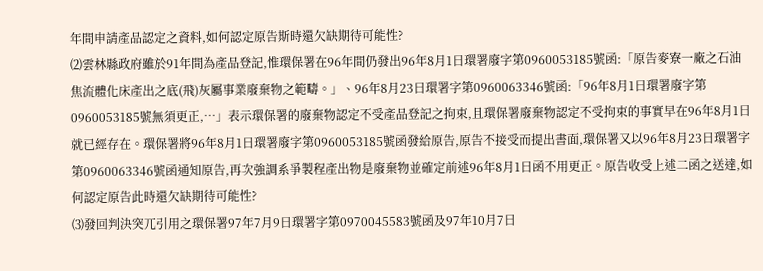年間申請產品認定之資料,如何認定原告斯時還欠缺期待可能性?
⑵雲林縣政府雖於91年間為產品登記,惟環保署在96年間仍發出96年8月1日環署廢字第0960053185號函:「原告麥寮一廠之石油焦流體化床產出之底(飛)灰屬事業廢棄物之範疇。」、96年8月23日環署字第0960063346號函:「96年8月1日環署廢字第0960053185號無須更正,…」表示環保署的廢棄物認定不受產品登記之拘束,且環保署廢棄物認定不受拘束的事實早在96年8月1日就已經存在。環保署將96年8月1日環署廢字第0960053185號函發給原告,原告不接受而提出書面,環保署又以96年8月23日環署字第0960063346號函通知原告,再次強調系爭製程產出物是廢棄物並確定前述96年8月1日函不用更正。原告收受上述二函之送達,如何認定原告此時還欠缺期待可能性?
⑶發回判決突兀引用之環保署97年7月9日環署字第0970045583號函及97年10月7日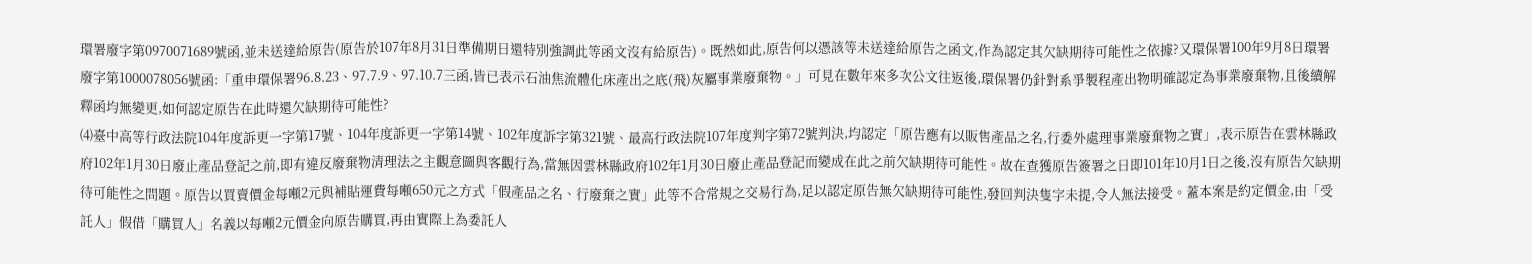環署廢字第0970071689號函,並未送達給原告(原告於107年8月31日準備期日還特別強調此等函文沒有給原告)。既然如此,原告何以憑該等未送達給原告之函文,作為認定其欠缺期待可能性之依據?又環保署100年9月8日環署廢字第1000078056號函:「重申環保署96.8.23、97.7.9、97.10.7三函,皆已表示石油焦流體化床產出之底(飛)灰屬事業廢棄物。」可見在數年來多次公文往返後,環保署仍針對系爭製程產出物明確認定為事業廢棄物,且後續解釋函均無變更,如何認定原告在此時還欠缺期待可能性?
⑷臺中高等行政法院104年度訴更一字第17號、104年度訴更一字第14號、102年度訴字第321號、最高行政法院107年度判字第72號判決,均認定「原告應有以販售產品之名,行委外處理事業廢棄物之實」,表示原告在雲林縣政府102年1月30日廢止產品登記之前,即有違反廢棄物清理法之主觀意圖與客觀行為,當無因雲林縣政府102年1月30日廢止產品登記而變成在此之前欠缺期待可能性。故在查獲原告簽署之日即101年10月1日之後,沒有原告欠缺期待可能性之問題。原告以買賣價金每噸2元與補貼運費每噸650元之方式「假產品之名、行廢棄之實」此等不合常規之交易行為,足以認定原告無欠缺期待可能性,發回判決隻字未提,令人無法接受。蓋本案是約定價金,由「受託人」假借「購買人」名義以每噸2元價金向原告購買,再由實際上為委託人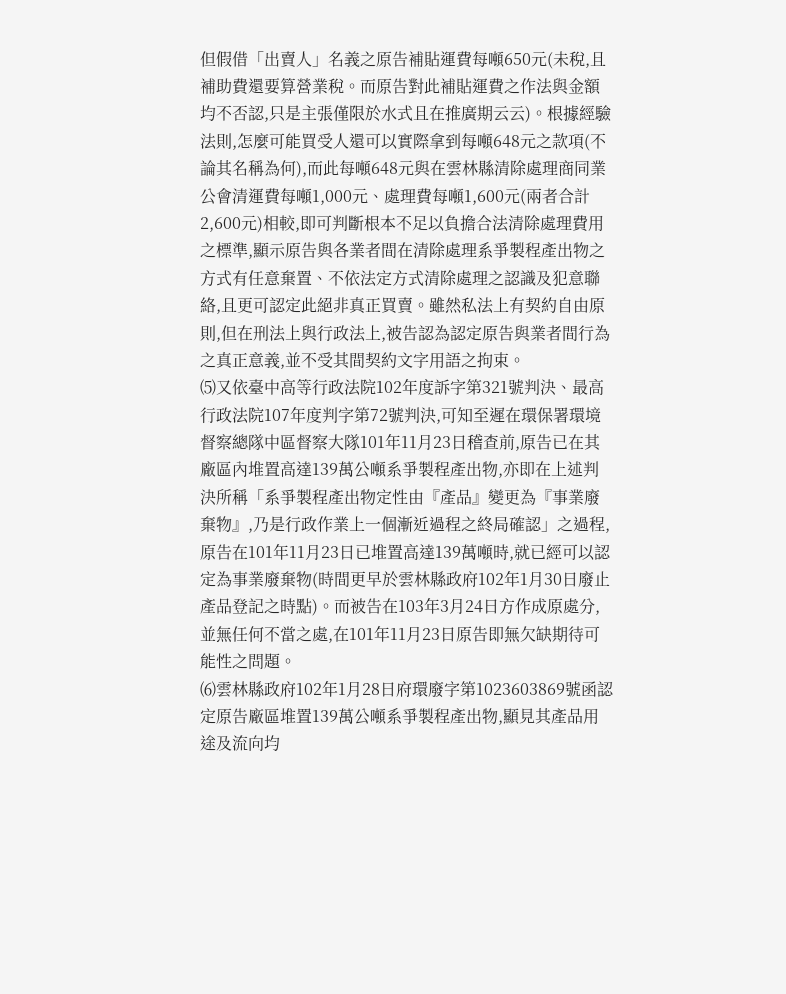但假借「出賣人」名義之原告補貼運費每噸650元(未稅,且補助費還要算營業稅。而原告對此補貼運費之作法與金額均不否認,只是主張僅限於水式且在推廣期云云)。根據經驗法則,怎麼可能買受人還可以實際拿到每噸648元之款項(不論其名稱為何),而此每噸648元與在雲林縣清除處理商同業公會清運費每噸1,000元、處理費每噸1,600元(兩者合計2,600元)相較,即可判斷根本不足以負擔合法清除處理費用之標準,顯示原告與各業者間在清除處理系爭製程產出物之方式有任意棄置、不依法定方式清除處理之認識及犯意聯絡,且更可認定此絕非真正買賣。雖然私法上有契約自由原則,但在刑法上與行政法上,被告認為認定原告與業者間行為之真正意義,並不受其間契約文字用語之拘束。
⑸又依臺中高等行政法院102年度訴字第321號判決、最高行政法院107年度判字第72號判決,可知至遲在環保署環境督察總隊中區督察大隊101年11月23日稽查前,原告已在其廠區內堆置高達139萬公噸系爭製程產出物,亦即在上述判決所稱「系爭製程產出物定性由『產品』變更為『事業廢棄物』,乃是行政作業上一個漸近過程之終局確認」之過程,原告在101年11月23日已堆置高達139萬噸時,就已經可以認定為事業廢棄物(時間更早於雲林縣政府102年1月30日廢止產品登記之時點)。而被告在103年3月24日方作成原處分,並無任何不當之處,在101年11月23日原告即無欠缺期待可能性之問題。
⑹雲林縣政府102年1月28日府環廢字第1023603869號函認定原告廠區堆置139萬公噸系爭製程產出物,顯見其產品用途及流向均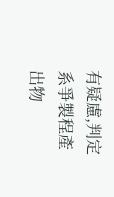有疑慮,判定系爭製程產出物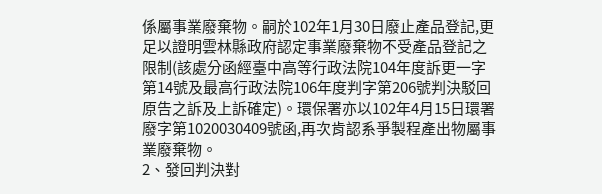係屬事業廢棄物。嗣於102年1月30日廢止產品登記,更足以證明雲林縣政府認定事業廢棄物不受產品登記之限制(該處分函經臺中高等行政法院104年度訴更一字第14號及最高行政法院106年度判字第206號判決駁回原告之訴及上訴確定)。環保署亦以102年4月15日環署廢字第1020030409號函,再次肯認系爭製程產出物屬事業廢棄物。
2、發回判決對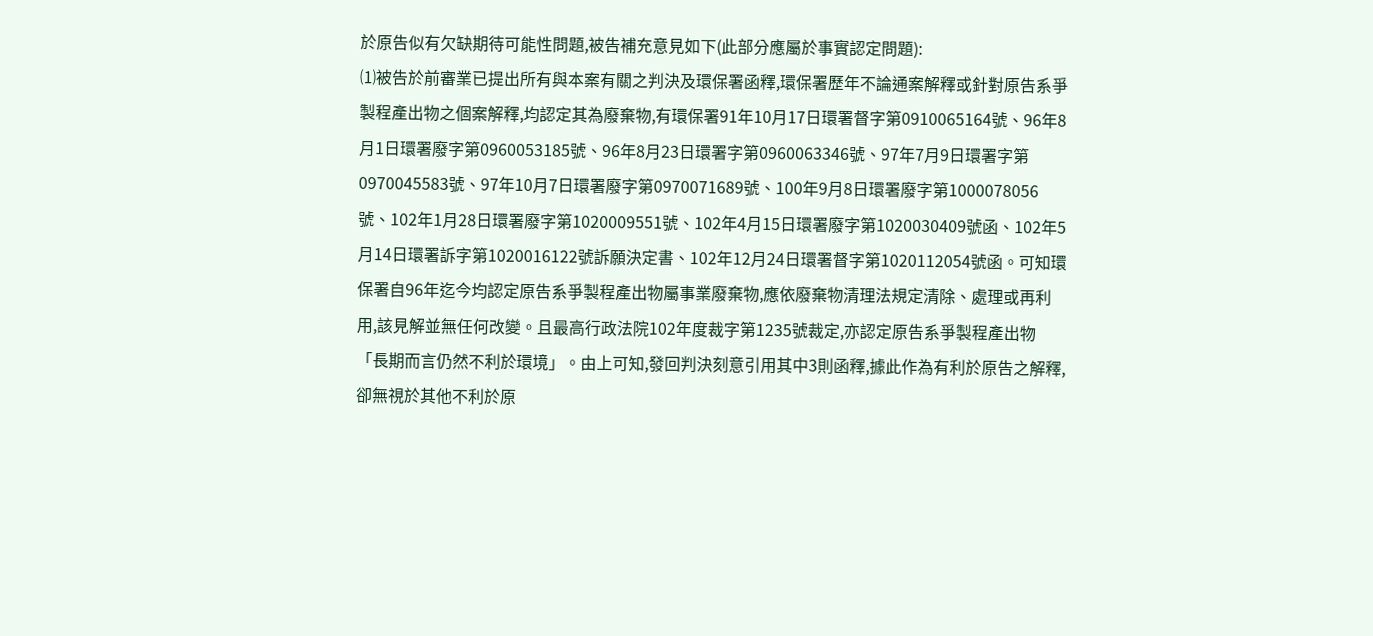於原告似有欠缺期待可能性問題,被告補充意見如下(此部分應屬於事實認定問題):
⑴被告於前審業已提出所有與本案有關之判決及環保署函釋,環保署歷年不論通案解釋或針對原告系爭製程產出物之個案解釋,均認定其為廢棄物,有環保署91年10月17日環署督字第0910065164號、96年8月1日環署廢字第0960053185號、96年8月23日環署字第0960063346號、97年7月9日環署字第0970045583號、97年10月7日環署廢字第0970071689號、100年9月8日環署廢字第1000078056號、102年1月28日環署廢字第1020009551號、102年4月15日環署廢字第1020030409號函、102年5月14日環署訴字第1020016122號訴願決定書、102年12月24日環署督字第1020112054號函。可知環保署自96年迄今均認定原告系爭製程產出物屬事業廢棄物,應依廢棄物清理法規定清除、處理或再利用,該見解並無任何改變。且最高行政法院102年度裁字第1235號裁定,亦認定原告系爭製程產出物「長期而言仍然不利於環境」。由上可知,發回判決刻意引用其中3則函釋,據此作為有利於原告之解釋,卻無視於其他不利於原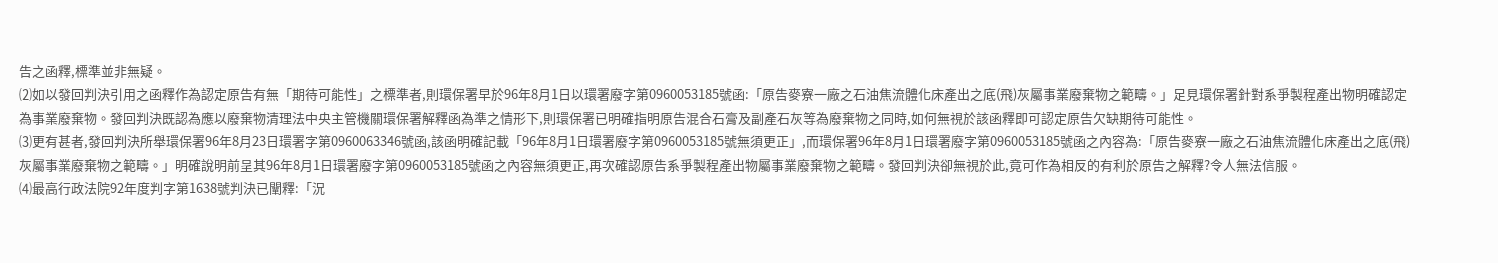告之函釋,標準並非無疑。
⑵如以發回判決引用之函釋作為認定原告有無「期待可能性」之標準者,則環保署早於96年8月1日以環署廢字第0960053185號函:「原告麥寮一廠之石油焦流體化床產出之底(飛)灰屬事業廢棄物之範疇。」足見環保署針對系爭製程產出物明確認定為事業廢棄物。發回判決既認為應以廢棄物清理法中央主管機關環保署解釋函為準之情形下,則環保署已明確指明原告混合石膏及副產石灰等為廢棄物之同時,如何無視於該函釋即可認定原告欠缺期待可能性。
⑶更有甚者,發回判決所舉環保署96年8月23日環署字第0960063346號函,該函明確記載「96年8月1日環署廢字第0960053185號無須更正」,而環保署96年8月1日環署廢字第0960053185號函之內容為:「原告麥寮一廠之石油焦流體化床產出之底(飛)灰屬事業廢棄物之範疇。」明確說明前呈其96年8月1日環署廢字第0960053185號函之內容無須更正,再次確認原告系爭製程產出物屬事業廢棄物之範疇。發回判決卻無視於此,竟可作為相反的有利於原告之解釋?令人無法信服。
⑷最高行政法院92年度判字第1638號判決已闡釋:「況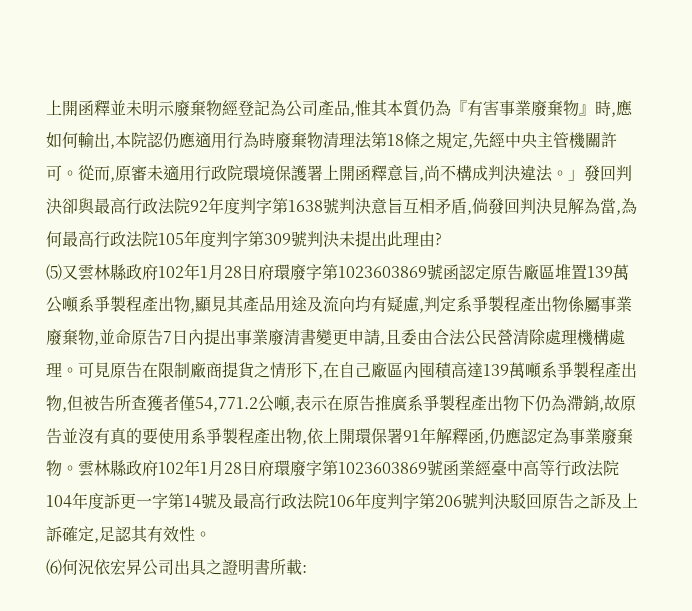上開函釋並未明示廢棄物經登記為公司產品,惟其本質仍為『有害事業廢棄物』時,應如何輸出,本院認仍應適用行為時廢棄物清理法第18條之規定,先經中央主管機關許可。從而,原審未適用行政院環境保護署上開函釋意旨,尚不構成判決違法。」發回判決卻與最高行政法院92年度判字第1638號判決意旨互相矛盾,倘發回判決見解為當,為何最高行政法院105年度判字第309號判決未提出此理由?
⑸又雲林縣政府102年1月28日府環廢字第1023603869號函認定原告廠區堆置139萬公噸系爭製程產出物,顯見其產品用途及流向均有疑慮,判定系爭製程產出物係屬事業廢棄物,並命原告7日內提出事業廢清書變更申請,且委由合法公民營清除處理機構處理。可見原告在限制廠商提貨之情形下,在自己廠區內囤積高達139萬噸系爭製程產出物,但被告所查獲者僅54,771.2公噸,表示在原告推廣系爭製程產出物下仍為滯銷,故原告並沒有真的要使用系爭製程產出物,依上開環保署91年解釋函,仍應認定為事業廢棄物。雲林縣政府102年1月28日府環廢字第1023603869號函業經臺中高等行政法院104年度訴更一字第14號及最高行政法院106年度判字第206號判決駁回原告之訴及上訴確定,足認其有效性。
⑹何況依宏昇公司出具之證明書所載: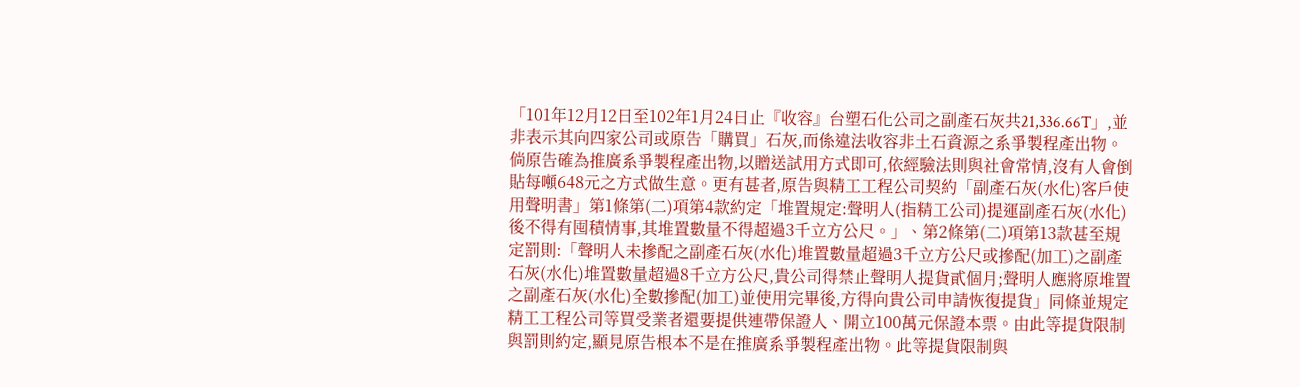「101年12月12日至102年1月24日止『收容』台塑石化公司之副產石灰共21,336.66T」,並非表示其向四家公司或原告「購買」石灰,而係違法收容非土石資源之系爭製程產出物。倘原告確為推廣系爭製程產出物,以贈送試用方式即可,依經驗法則與社會常情,沒有人會倒貼每噸648元之方式做生意。更有甚者,原告與精工工程公司契約「副產石灰(水化)客戶使用聲明書」第1條第(二)項第4款約定「堆置規定:聲明人(指精工公司)提運副產石灰(水化)後不得有囤積情事,其堆置數量不得超過3千立方公尺。」、第2條第(二)項第13款甚至規定罰則:「聲明人未摻配之副產石灰(水化)堆置數量超過3千立方公尺或摻配(加工)之副產石灰(水化)堆置數量超過8千立方公尺,貴公司得禁止聲明人提貨貳個月;聲明人應將原堆置之副產石灰(水化)全數摻配(加工)並使用完畢後,方得向貴公司申請恢復提貨」同條並規定精工工程公司等買受業者還要提供連帶保證人、開立100萬元保證本票。由此等提貨限制與罰則約定,顯見原告根本不是在推廣系爭製程產出物。此等提貨限制與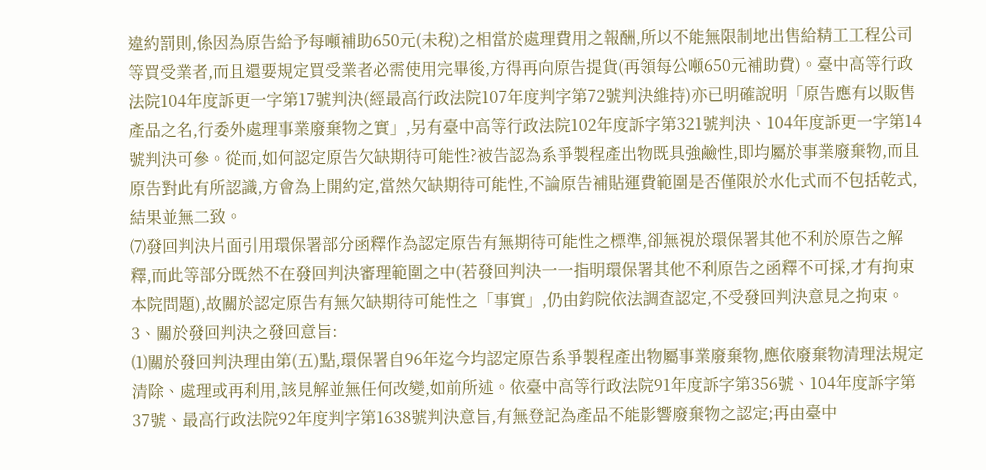違約罰則,係因為原告給予每噸補助650元(未稅)之相當於處理費用之報酬,所以不能無限制地出售給精工工程公司等買受業者,而且還要規定買受業者必需使用完畢後,方得再向原告提貨(再領每公噸650元補助費)。臺中高等行政法院104年度訴更一字第17號判決(經最高行政法院107年度判字第72號判決維持)亦已明確說明「原告應有以販售產品之名,行委外處理事業廢棄物之實」,另有臺中高等行政法院102年度訴字第321號判決、104年度訴更一字第14號判決可參。從而,如何認定原告欠缺期待可能性?被告認為系爭製程產出物既具強鹼性,即均屬於事業廢棄物,而且原告對此有所認識,方會為上開約定,當然欠缺期待可能性,不論原告補貼運費範圍是否僅限於水化式而不包括乾式,結果並無二致。
⑺發回判決片面引用環保署部分函釋作為認定原告有無期待可能性之標準,卻無視於環保署其他不利於原告之解釋,而此等部分既然不在發回判決審理範圍之中(若發回判決一一指明環保署其他不利原告之函釋不可採,才有拘束本院問題),故關於認定原告有無欠缺期待可能性之「事實」,仍由鈞院依法調查認定,不受發回判決意見之拘束。
3、關於發回判決之發回意旨:
⑴關於發回判決理由第(五)點,環保署自96年迄今均認定原告系爭製程產出物屬事業廢棄物,應依廢棄物清理法規定清除、處理或再利用,該見解並無任何改變,如前所述。依臺中高等行政法院91年度訴字第356號、104年度訴字第37號、最高行政法院92年度判字第1638號判決意旨,有無登記為產品不能影響廢棄物之認定;再由臺中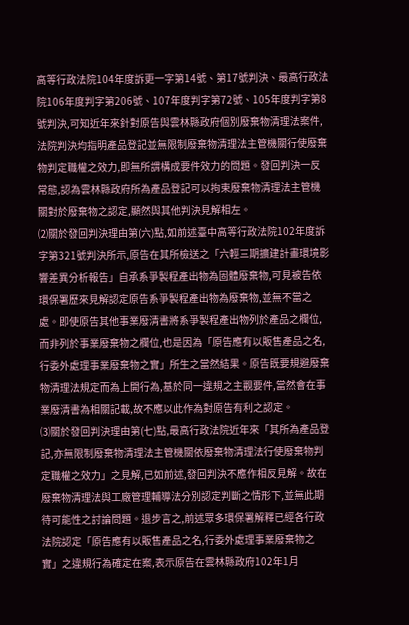高等行政法院104年度訴更一字第14號、第17號判決、最高行政法院106年度判字第206號、107年度判字第72號、105年度判字第8號判決,可知近年來針對原告與雲林縣政府個別廢棄物清理法案件,法院判決均指明產品登記並無限制廢棄物清理法主管機關行使廢棄物判定職權之效力,即無所謂構成要件效力的問題。發回判決一反常態,認為雲林縣政府所為產品登記可以拘束廢棄物清理法主管機關對於廢棄物之認定,顯然與其他判決見解相左。
⑵關於發回判決理由第(六)點,如前述臺中高等行政法院102年度訴字第321號判決所示,原告在其所檢送之「六輕三期擴建計畫環境影響差異分析報告」自承系爭製程產出物為固體廢棄物,可見被告依環保署歷來見解認定原告系爭製程產出物為廢棄物,並無不當之處。即使原告其他事業廢清書將系爭製程產出物列於產品之欄位,而非列於事業廢棄物之欄位,也是因為「原告應有以販售產品之名,行委外處理事業廢棄物之實」所生之當然結果。原告既要規避廢棄物清理法規定而為上開行為,基於同一違規之主觀要件,當然會在事業廢清書為相關記載,故不應以此作為對原告有利之認定。
⑶關於發回判決理由第(七)點,最高行政法院近年來「其所為產品登記,亦無限制廢棄物清理法主管機關依廢棄物清理法行使廢棄物判定職權之效力」之見解,已如前述,發回判決不應作相反見解。故在廢棄物清理法與工廠管理輔導法分別認定判斷之情形下,並無此期待可能性之討論問題。退步言之,前述眾多環保署解釋已經各行政法院認定「原告應有以販售產品之名,行委外處理事業廢棄物之實」之違規行為確定在案,表示原告在雲林縣政府102年1月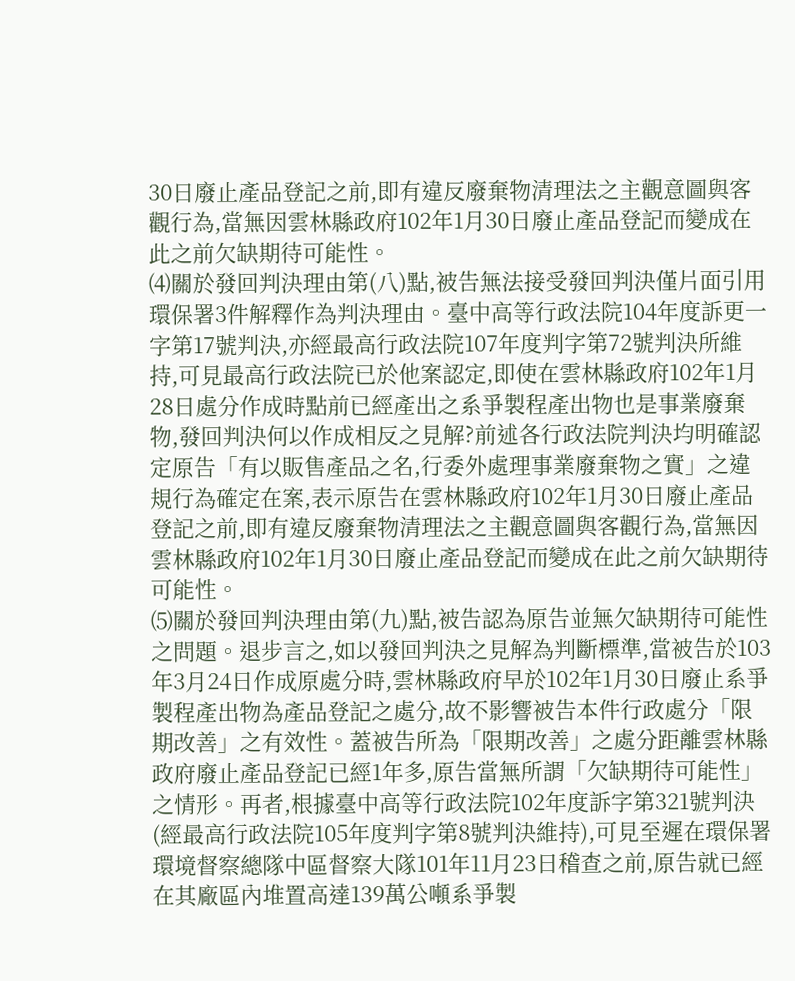30日廢止產品登記之前,即有違反廢棄物清理法之主觀意圖與客觀行為,當無因雲林縣政府102年1月30日廢止產品登記而變成在此之前欠缺期待可能性。
⑷關於發回判決理由第(八)點,被告無法接受發回判決僅片面引用環保署3件解釋作為判決理由。臺中高等行政法院104年度訴更一字第17號判決,亦經最高行政法院107年度判字第72號判決所維持,可見最高行政法院已於他案認定,即使在雲林縣政府102年1月28日處分作成時點前已經產出之系爭製程產出物也是事業廢棄物,發回判決何以作成相反之見解?前述各行政法院判決均明確認定原告「有以販售產品之名,行委外處理事業廢棄物之實」之違規行為確定在案,表示原告在雲林縣政府102年1月30日廢止產品登記之前,即有違反廢棄物清理法之主觀意圖與客觀行為,當無因雲林縣政府102年1月30日廢止產品登記而變成在此之前欠缺期待可能性。
⑸關於發回判決理由第(九)點,被告認為原告並無欠缺期待可能性之問題。退步言之,如以發回判決之見解為判斷標準,當被告於103年3月24日作成原處分時,雲林縣政府早於102年1月30日廢止系爭製程產出物為產品登記之處分,故不影響被告本件行政處分「限期改善」之有效性。蓋被告所為「限期改善」之處分距離雲林縣政府廢止產品登記已經1年多,原告當無所謂「欠缺期待可能性」之情形。再者,根據臺中高等行政法院102年度訴字第321號判決(經最高行政法院105年度判字第8號判決維持),可見至遲在環保署環境督察總隊中區督察大隊101年11月23日稽查之前,原告就已經在其廠區內堆置高達139萬公噸系爭製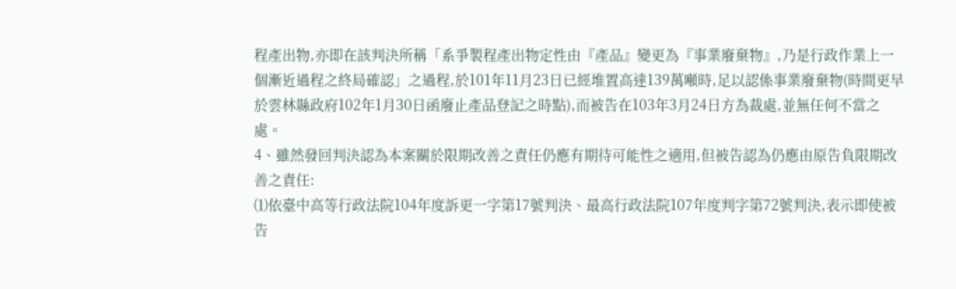程產出物,亦即在該判決所稱「系爭製程產出物定性由『產品』變更為『事業廢棄物』,乃是行政作業上一個漸近過程之終局確認」之過程,於101年11月23日已經堆置高達139萬噸時,足以認係事業廢棄物(時間更早於雲林縣政府102年1月30日函廢止產品登記之時點),而被告在103年3月24日方為裁處,並無任何不當之處。
4、雖然發回判決認為本案關於限期改善之責任仍應有期待可能性之適用,但被告認為仍應由原告負限期改善之責任:
⑴依臺中高等行政法院104年度訴更一字第17號判決、最高行政法院107年度判字第72號判決,表示即使被告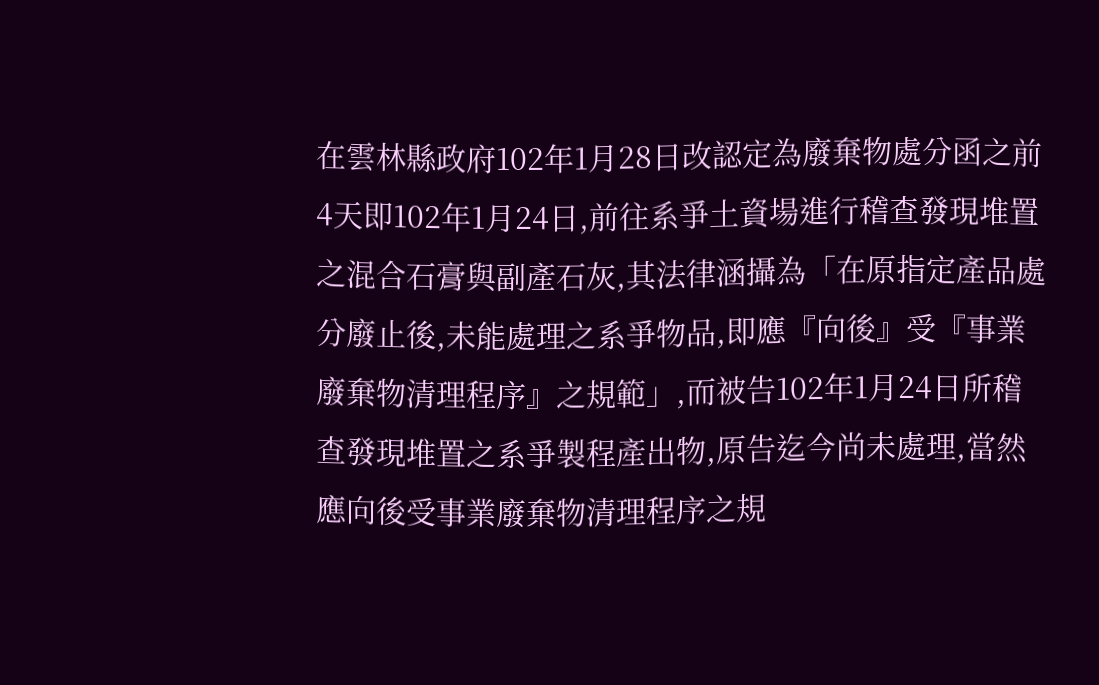在雲林縣政府102年1月28日改認定為廢棄物處分函之前4天即102年1月24日,前往系爭土資場進行稽查發現堆置之混合石膏與副產石灰,其法律涵攝為「在原指定產品處分廢止後,未能處理之系爭物品,即應『向後』受『事業廢棄物清理程序』之規範」,而被告102年1月24日所稽查發現堆置之系爭製程產出物,原告迄今尚未處理,當然應向後受事業廢棄物清理程序之規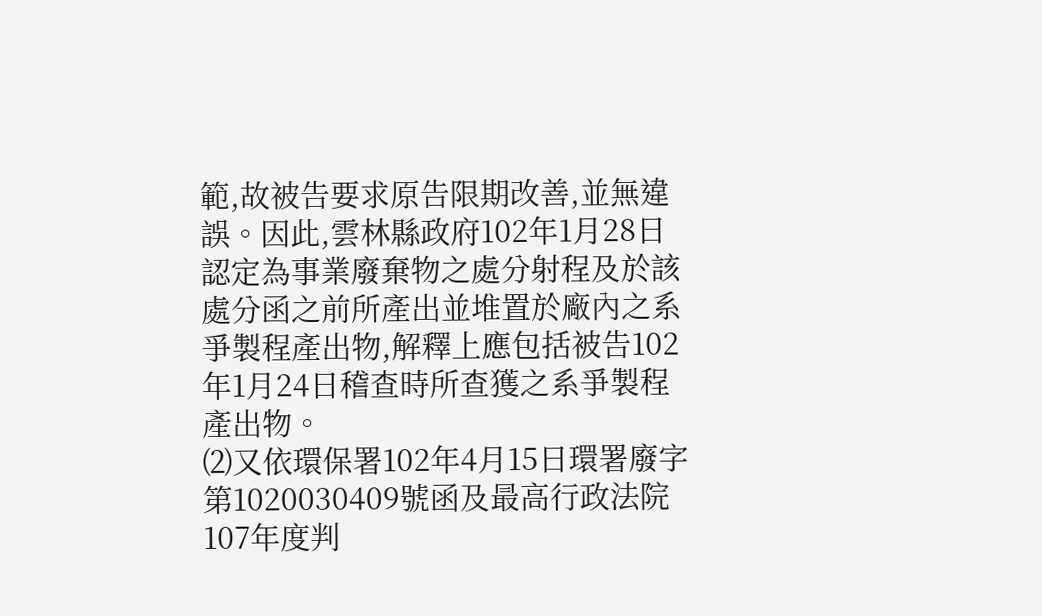範,故被告要求原告限期改善,並無違誤。因此,雲林縣政府102年1月28日認定為事業廢棄物之處分射程及於該處分函之前所產出並堆置於廠內之系爭製程產出物,解釋上應包括被告102年1月24日稽查時所查獲之系爭製程產出物。
⑵又依環保署102年4月15日環署廢字第1020030409號函及最高行政法院107年度判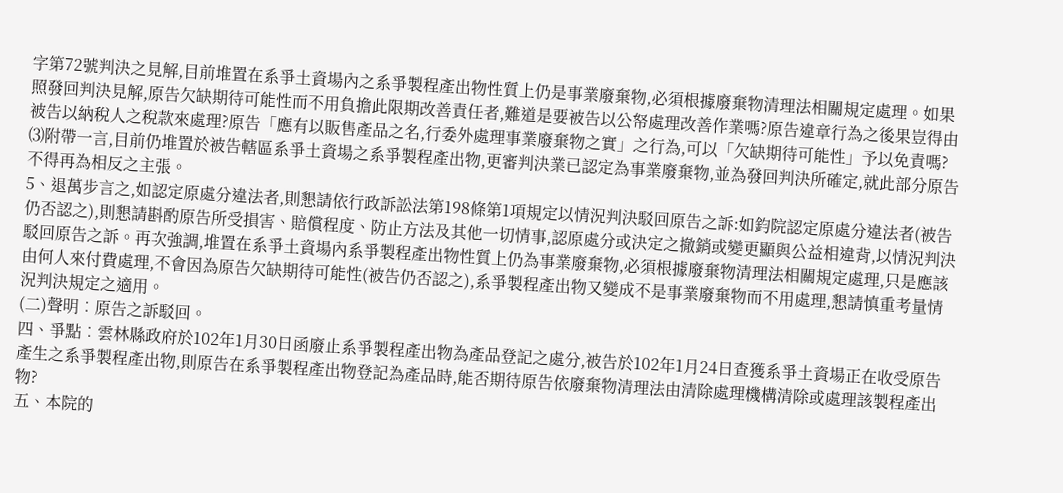字第72號判決之見解,目前堆置在系爭土資場內之系爭製程產出物性質上仍是事業廢棄物,必須根據廢棄物清理法相關規定處理。如果照發回判決見解,原告欠缺期待可能性而不用負擔此限期改善責任者,難道是要被告以公帑處理改善作業嗎?原告違章行為之後果豈得由被告以納稅人之稅款來處理?原告「應有以販售產品之名,行委外處理事業廢棄物之實」之行為,可以「欠缺期待可能性」予以免責嗎?
⑶附帶一言,目前仍堆置於被告轄區系爭土資場之系爭製程產出物,更審判決業已認定為事業廢棄物,並為發回判決所確定,就此部分原告不得再為相反之主張。
5、退萬步言之,如認定原處分違法者,則懇請依行政訴訟法第198條第1項規定以情況判決駁回原告之訴:如鈞院認定原處分違法者(被告仍否認之),則懇請斟酌原告所受損害、賠償程度、防止方法及其他一切情事,認原處分或決定之撤銷或變更顯與公益相違背,以情況判決駁回原告之訴。再次強調,堆置在系爭土資場內系爭製程產出物性質上仍為事業廢棄物,必須根據廢棄物清理法相關規定處理,只是應該由何人來付費處理,不會因為原告欠缺期待可能性(被告仍否認之),系爭製程產出物又變成不是事業廢棄物而不用處理,懇請慎重考量情況判決規定之適用。
(二)聲明︰原告之訴駁回。
四、爭點︰雲林縣政府於102年1月30日函廢止系爭製程產出物為產品登記之處分,被告於102年1月24日查獲系爭土資場正在收受原告產生之系爭製程產出物,則原告在系爭製程產出物登記為產品時,能否期待原告依廢棄物清理法由清除處理機構清除或處理該製程產出物?
五、本院的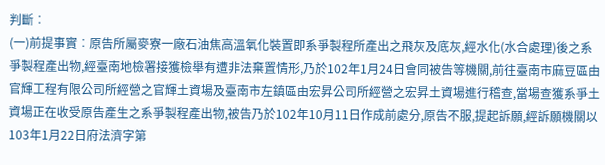判斷︰
(一)前提事實︰原告所屬麥寮一廠石油焦高溫氧化裝置即系爭製程所產出之飛灰及底灰,經水化(水合處理)後之系爭製程產出物,經臺南地檢署接獲檢舉有遭非法棄置情形,乃於102年1月24日會同被告等機關,前往臺南市麻豆區由官輝工程有限公司所經營之官輝土資場及臺南市左鎮區由宏昇公司所經營之宏昇土資場進行稽查,當場查獲系爭土資場正在收受原告產生之系爭製程產出物,被告乃於102年10月11日作成前處分,原告不服,提起訴願,經訴願機關以103年1月22日府法濟字第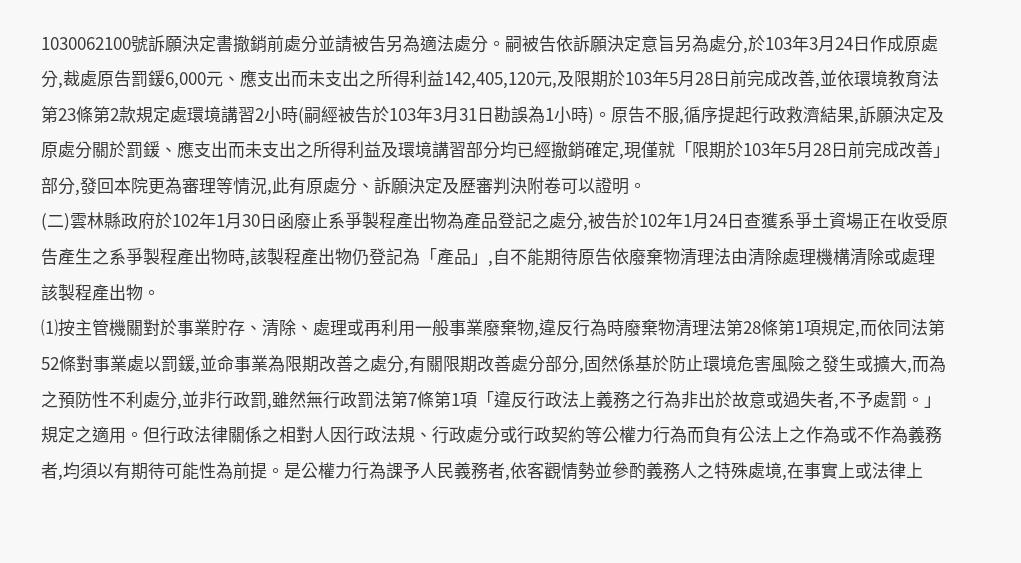1030062100號訴願決定書撤銷前處分並請被告另為適法處分。嗣被告依訴願決定意旨另為處分,於103年3月24日作成原處分,裁處原告罰鍰6,000元、應支出而未支出之所得利益142,405,120元,及限期於103年5月28日前完成改善,並依環境教育法第23條第2款規定處環境講習2小時(嗣經被告於103年3月31日勘誤為1小時)。原告不服,循序提起行政救濟結果,訴願決定及原處分關於罰鍰、應支出而未支出之所得利益及環境講習部分均已經撤銷確定,現僅就「限期於103年5月28日前完成改善」部分,發回本院更為審理等情況,此有原處分、訴願決定及歷審判決附卷可以證明。
(二)雲林縣政府於102年1月30日函廢止系爭製程產出物為產品登記之處分,被告於102年1月24日查獲系爭土資場正在收受原告產生之系爭製程產出物時,該製程產出物仍登記為「產品」,自不能期待原告依廢棄物清理法由清除處理機構清除或處理該製程產出物。
⑴按主管機關對於事業貯存、清除、處理或再利用一般事業廢棄物,違反行為時廢棄物清理法第28條第1項規定,而依同法第52條對事業處以罰鍰,並命事業為限期改善之處分,有關限期改善處分部分,固然係基於防止環境危害風險之發生或擴大,而為之預防性不利處分,並非行政罰,雖然無行政罰法第7條第1項「違反行政法上義務之行為非出於故意或過失者,不予處罰。」規定之適用。但行政法律關係之相對人因行政法規、行政處分或行政契約等公權力行為而負有公法上之作為或不作為義務者,均須以有期待可能性為前提。是公權力行為課予人民義務者,依客觀情勢並參酌義務人之特殊處境,在事實上或法律上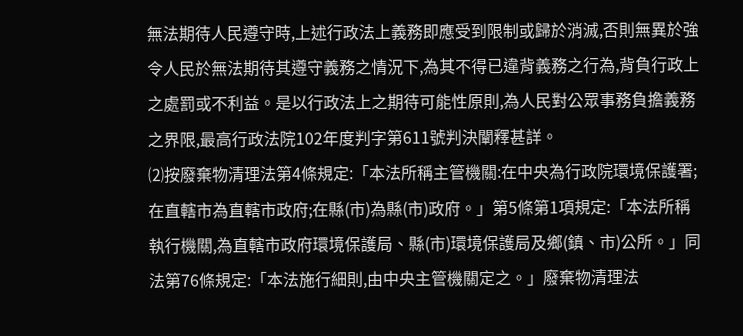無法期待人民遵守時,上述行政法上義務即應受到限制或歸於消滅,否則無異於強令人民於無法期待其遵守義務之情況下,為其不得已違背義務之行為,背負行政上之處罰或不利益。是以行政法上之期待可能性原則,為人民對公眾事務負擔義務之界限,最高行政法院102年度判字第611號判決闡釋甚詳。
⑵按廢棄物清理法第4條規定:「本法所稱主管機關:在中央為行政院環境保護署;在直轄市為直轄市政府;在縣(市)為縣(市)政府。」第5條第1項規定:「本法所稱執行機關,為直轄市政府環境保護局、縣(市)環境保護局及鄉(鎮、市)公所。」同法第76條規定:「本法施行細則,由中央主管機關定之。」廢棄物清理法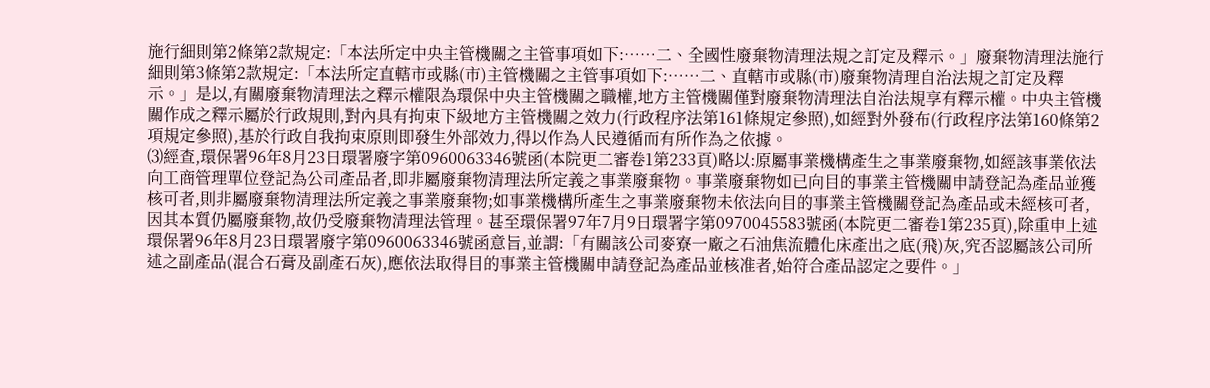施行細則第2條第2款規定:「本法所定中央主管機關之主管事項如下:……二、全國性廢棄物清理法規之訂定及釋示。」廢棄物清理法施行細則第3條第2款規定:「本法所定直轄市或縣(市)主管機關之主管事項如下:……二、直轄市或縣(市)廢棄物清理自治法規之訂定及釋示。」是以,有關廢棄物清理法之釋示權限為環保中央主管機關之職權,地方主管機關僅對廢棄物清理法自治法規享有釋示權。中央主管機關作成之釋示屬於行政規則,對內具有拘束下級地方主管機關之效力(行政程序法第161條規定參照),如經對外發布(行政程序法第160條第2項規定參照),基於行政自我拘束原則即發生外部效力,得以作為人民遵循而有所作為之依據。
⑶經查,環保署96年8月23日環署廢字第0960063346號函(本院更二審卷1第233頁)略以:原屬事業機構產生之事業廢棄物,如經該事業依法向工商管理單位登記為公司產品者,即非屬廢棄物清理法所定義之事業廢棄物。事業廢棄物如已向目的事業主管機關申請登記為產品並獲核可者,則非屬廢棄物清理法所定義之事業廢棄物;如事業機構所產生之事業廢棄物未依法向目的事業主管機關登記為產品或未經核可者,因其本質仍屬廢棄物,故仍受廢棄物清理法管理。甚至環保署97年7月9日環署字第0970045583號函(本院更二審卷1第235頁),除重申上述環保署96年8月23日環署廢字第0960063346號函意旨,並謂:「有關該公司麥寮一廠之石油焦流體化床產出之底(飛)灰,究否認屬該公司所述之副產品(混合石膏及副產石灰),應依法取得目的事業主管機關申請登記為產品並核准者,始符合產品認定之要件。」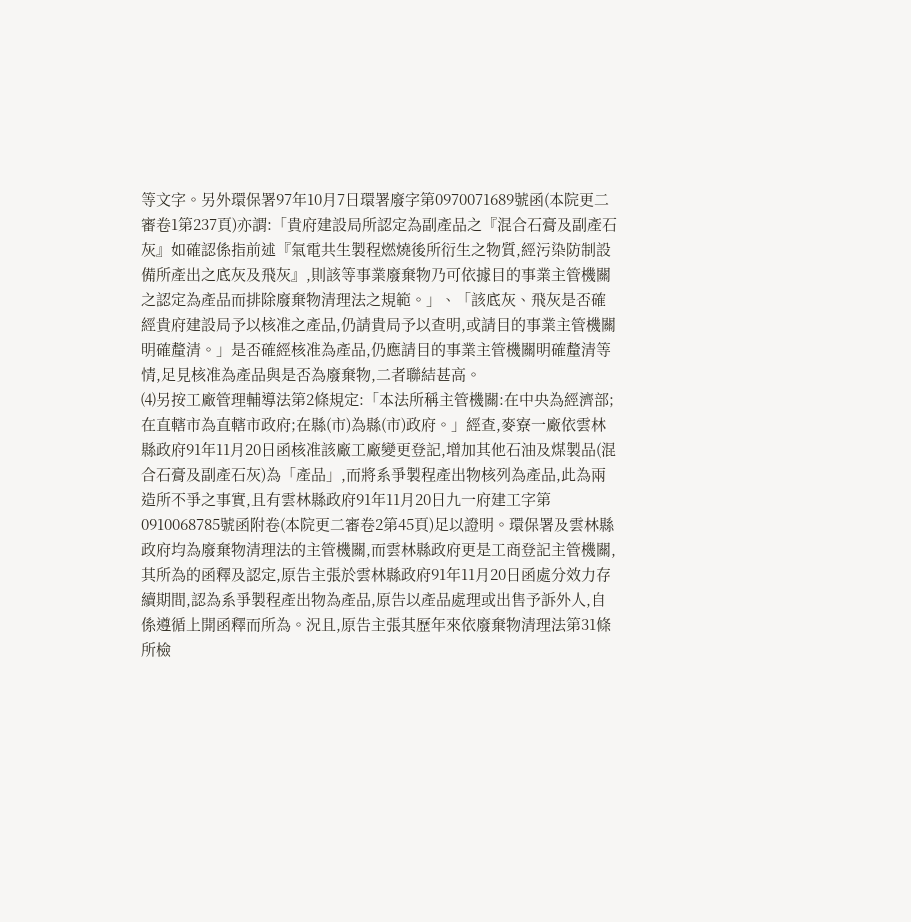等文字。另外環保署97年10月7日環署廢字第0970071689號函(本院更二審卷1第237頁)亦謂:「貴府建設局所認定為副產品之『混合石膏及副產石灰』如確認係指前述『氣電共生製程燃燒後所衍生之物質,經污染防制設備所產出之底灰及飛灰』,則該等事業廢棄物乃可依據目的事業主管機關之認定為產品而排除廢棄物清理法之規範。」、「該底灰、飛灰是否確經貴府建設局予以核准之產品,仍請貴局予以查明,或請目的事業主管機關明確釐清。」是否確經核准為產品,仍應請目的事業主管機關明確釐清等情,足見核准為產品與是否為廢棄物,二者聯結甚高。
⑷另按工廠管理輔導法第2條規定:「本法所稱主管機關:在中央為經濟部;在直轄市為直轄市政府;在縣(市)為縣(市)政府。」經查,麥寮一廠依雲林縣政府91年11月20日函核准該廠工廠變更登記,增加其他石油及煤製品(混合石膏及副產石灰)為「產品」,而將系爭製程產出物核列為產品,此為兩造所不爭之事實,且有雲林縣政府91年11月20日九一府建工字第0910068785號函附卷(本院更二審卷2第45頁)足以證明。環保署及雲林縣政府均為廢棄物清理法的主管機關,而雲林縣政府更是工商登記主管機關,其所為的函釋及認定,原告主張於雲林縣政府91年11月20日函處分效力存續期間,認為系爭製程產出物為產品,原告以產品處理或出售予訴外人,自係遵循上開函釋而所為。況且,原告主張其歷年來依廢棄物清理法第31條所檢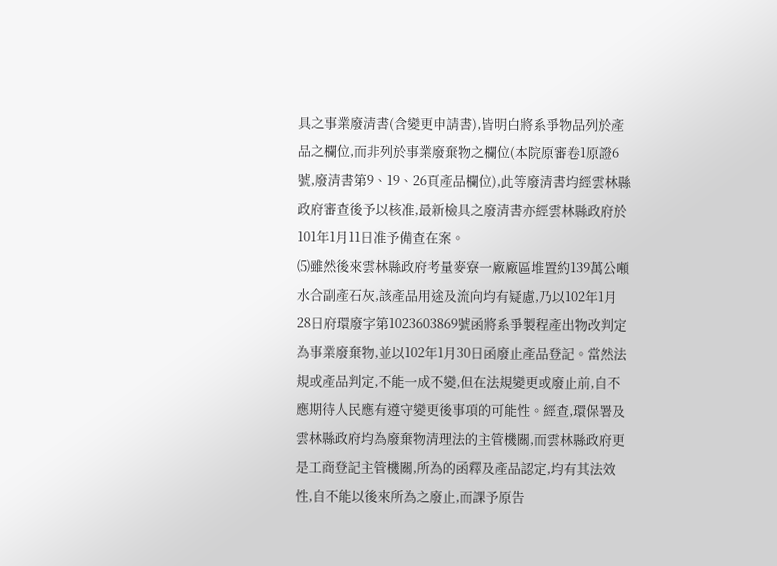具之事業廢清書(含變更申請書),皆明白將系爭物品列於產品之欄位,而非列於事業廢棄物之欄位(本院原審卷1原證6號,廢清書第9、19、26頁產品欄位),此等廢清書均經雲林縣政府審查後予以核准,最新檢具之廢清書亦經雲林縣政府於101年1月11日准予備查在案。
⑸雖然後來雲林縣政府考量麥寮一廠廠區堆置約139萬公噸水合副產石灰,該產品用途及流向均有疑慮,乃以102年1月28日府環廢字第1023603869號函將系爭製程產出物改判定為事業廢棄物,並以102年1月30日函廢止產品登記。當然法規或產品判定,不能一成不變,但在法規變更或廢止前,自不應期待人民應有遵守變更後事項的可能性。經查,環保署及雲林縣政府均為廢棄物清理法的主管機關,而雲林縣政府更是工商登記主管機關,所為的函釋及產品認定,均有其法效性,自不能以後來所為之廢止,而課予原告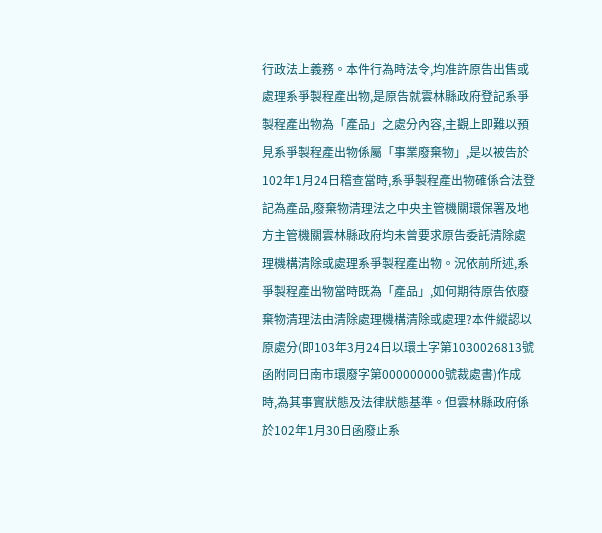行政法上義務。本件行為時法令,均准許原告出售或處理系爭製程產出物,是原告就雲林縣政府登記系爭製程產出物為「產品」之處分內容,主觀上即難以預見系爭製程產出物係屬「事業廢棄物」,是以被告於102年1月24日稽查當時,系爭製程產出物確係合法登記為產品,廢棄物清理法之中央主管機關環保署及地方主管機關雲林縣政府均未曾要求原告委託清除處理機構清除或處理系爭製程產出物。況依前所述,系爭製程產出物當時既為「產品」,如何期待原告依廢棄物清理法由清除處理機構清除或處理?本件縱認以原處分(即103年3月24日以環土字第1030026813號函附同日南市環廢字第000000000號裁處書)作成時,為其事實狀態及法律狀態基準。但雲林縣政府係於102年1月30日函廢止系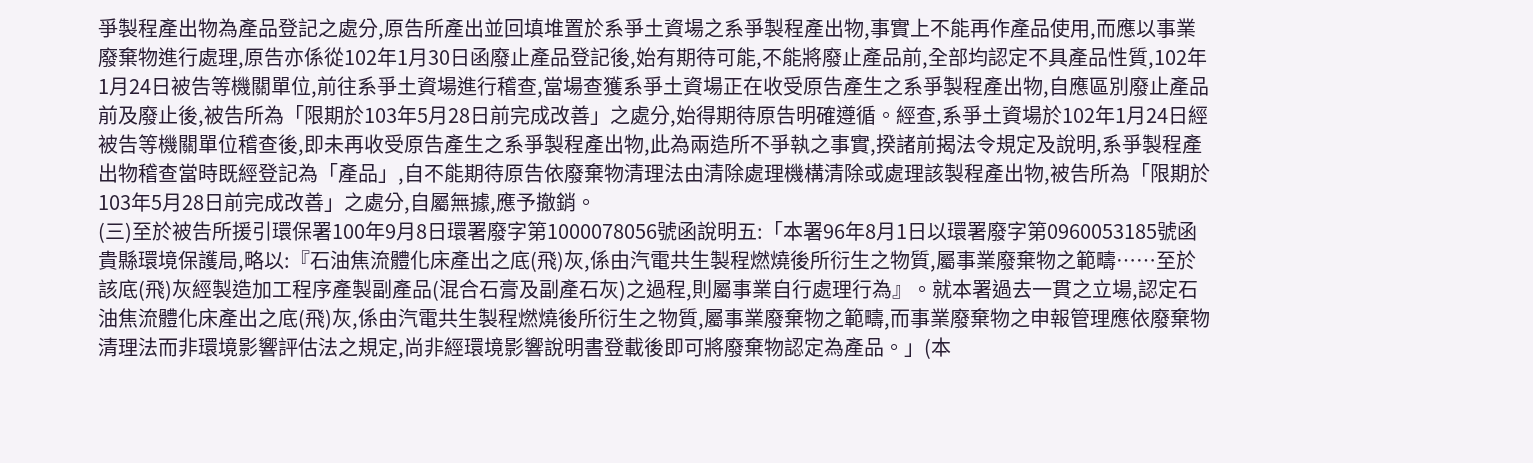爭製程產出物為產品登記之處分,原告所產出並回填堆置於系爭土資場之系爭製程產出物,事實上不能再作產品使用,而應以事業廢棄物進行處理,原告亦係從102年1月30日函廢止產品登記後,始有期待可能,不能將廢止產品前,全部均認定不具產品性質,102年1月24日被告等機關單位,前往系爭土資場進行稽查,當場查獲系爭土資場正在收受原告產生之系爭製程產出物,自應區別廢止產品前及廢止後,被告所為「限期於103年5月28日前完成改善」之處分,始得期待原告明確遵循。經查,系爭土資場於102年1月24日經被告等機關單位稽查後,即未再收受原告產生之系爭製程產出物,此為兩造所不爭執之事實,揆諸前揭法令規定及說明,系爭製程產出物稽查當時既經登記為「產品」,自不能期待原告依廢棄物清理法由清除處理機構清除或處理該製程產出物,被告所為「限期於103年5月28日前完成改善」之處分,自屬無據,應予撤銷。
(三)至於被告所援引環保署100年9月8日環署廢字第1000078056號函說明五:「本署96年8月1日以環署廢字第0960053185號函貴縣環境保護局,略以:『石油焦流體化床產出之底(飛)灰,係由汽電共生製程燃燒後所衍生之物質,屬事業廢棄物之範疇……至於該底(飛)灰經製造加工程序產製副產品(混合石膏及副產石灰)之過程,則屬事業自行處理行為』。就本署過去一貫之立場,認定石油焦流體化床產出之底(飛)灰,係由汽電共生製程燃燒後所衍生之物質,屬事業廢棄物之範疇,而事業廢棄物之申報管理應依廢棄物清理法而非環境影響評估法之規定,尚非經環境影響說明書登載後即可將廢棄物認定為產品。」(本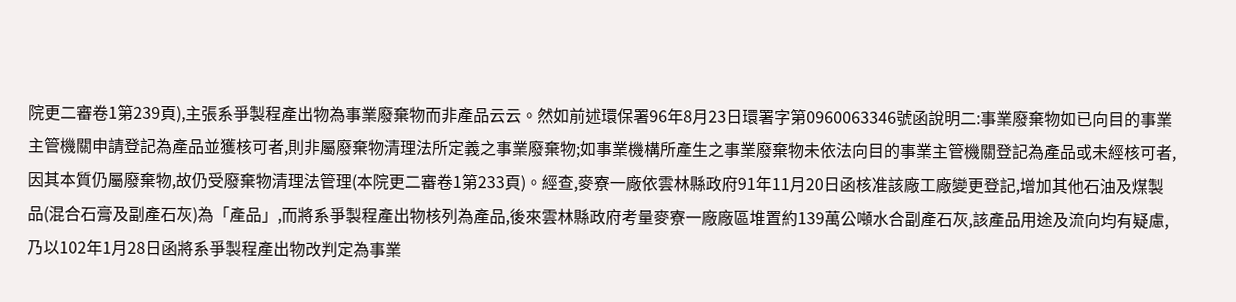院更二審卷1第239頁),主張系爭製程產出物為事業廢棄物而非產品云云。然如前述環保署96年8月23日環署字第0960063346號函說明二:事業廢棄物如已向目的事業主管機關申請登記為產品並獲核可者,則非屬廢棄物清理法所定義之事業廢棄物;如事業機構所產生之事業廢棄物未依法向目的事業主管機關登記為產品或未經核可者,因其本質仍屬廢棄物,故仍受廢棄物清理法管理(本院更二審卷1第233頁)。經查,麥寮一廠依雲林縣政府91年11月20日函核准該廠工廠變更登記,增加其他石油及煤製品(混合石膏及副產石灰)為「產品」,而將系爭製程產出物核列為產品,後來雲林縣政府考量麥寮一廠廠區堆置約139萬公噸水合副產石灰,該產品用途及流向均有疑慮,乃以102年1月28日函將系爭製程產出物改判定為事業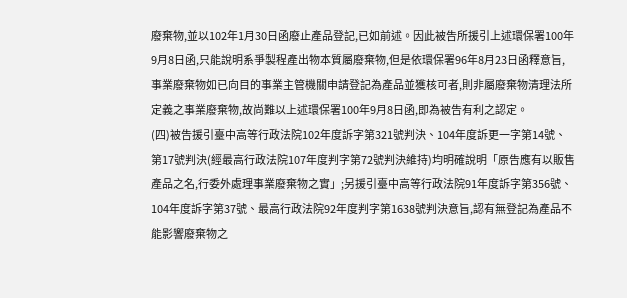廢棄物,並以102年1月30日函廢止產品登記,已如前述。因此被告所援引上述環保署100年9月8日函,只能說明系爭製程產出物本質屬廢棄物,但是依環保署96年8月23日函釋意旨,事業廢棄物如已向目的事業主管機關申請登記為產品並獲核可者,則非屬廢棄物清理法所定義之事業廢棄物,故尚難以上述環保署100年9月8日函,即為被告有利之認定。
(四)被告援引臺中高等行政法院102年度訴字第321號判決、104年度訴更一字第14號、第17號判決(經最高行政法院107年度判字第72號判決維持)均明確說明「原告應有以販售產品之名,行委外處理事業廢棄物之實」;另援引臺中高等行政法院91年度訴字第356號、104年度訴字第37號、最高行政法院92年度判字第1638號判決意旨,認有無登記為產品不能影響廢棄物之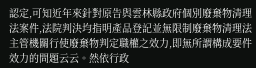認定,可知近年來針對原告與雲林縣政府個別廢棄物清理法案件,法院判決均指明產品登記並無限制廢棄物清理法主管機關行使廢棄物判定職權之效力,即無所謂構成要件效力的問題云云。然依行政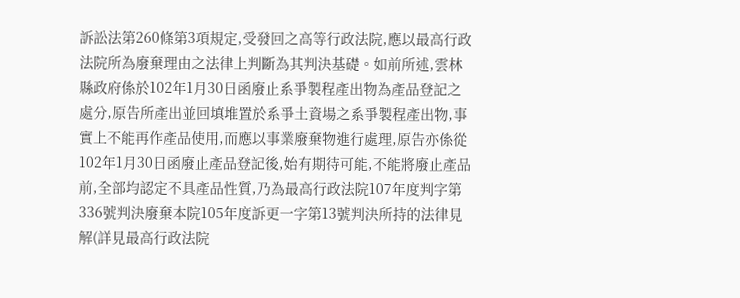訴訟法第260條第3項規定,受發回之高等行政法院,應以最高行政法院所為廢棄理由之法律上判斷為其判決基礎。如前所述,雲林縣政府係於102年1月30日函廢止系爭製程產出物為產品登記之處分,原告所產出並回填堆置於系爭土資場之系爭製程產出物,事實上不能再作產品使用,而應以事業廢棄物進行處理,原告亦係從102年1月30日函廢止產品登記後,始有期待可能,不能將廢止產品前,全部均認定不具產品性質,乃為最高行政法院107年度判字第336號判決廢棄本院105年度訴更一字第13號判決所持的法律見解(詳見最高行政法院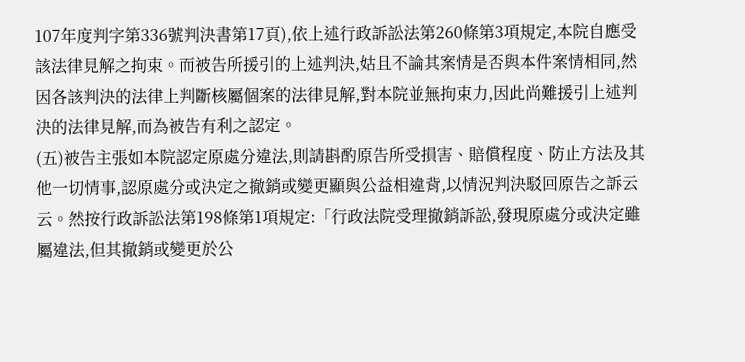107年度判字第336號判決書第17頁),依上述行政訴訟法第260條第3項規定,本院自應受該法律見解之拘束。而被告所援引的上述判決,姑且不論其案情是否與本件案情相同,然因各該判決的法律上判斷核屬個案的法律見解,對本院並無拘束力,因此尚難援引上述判決的法律見解,而為被告有利之認定。
(五)被告主張如本院認定原處分違法,則請斟酌原告所受損害、賠償程度、防止方法及其他一切情事,認原處分或決定之撤銷或變更顯與公益相違背,以情況判決駁回原告之訴云云。然按行政訴訟法第198條第1項規定:「行政法院受理撤銷訴訟,發現原處分或決定雖屬違法,但其撤銷或變更於公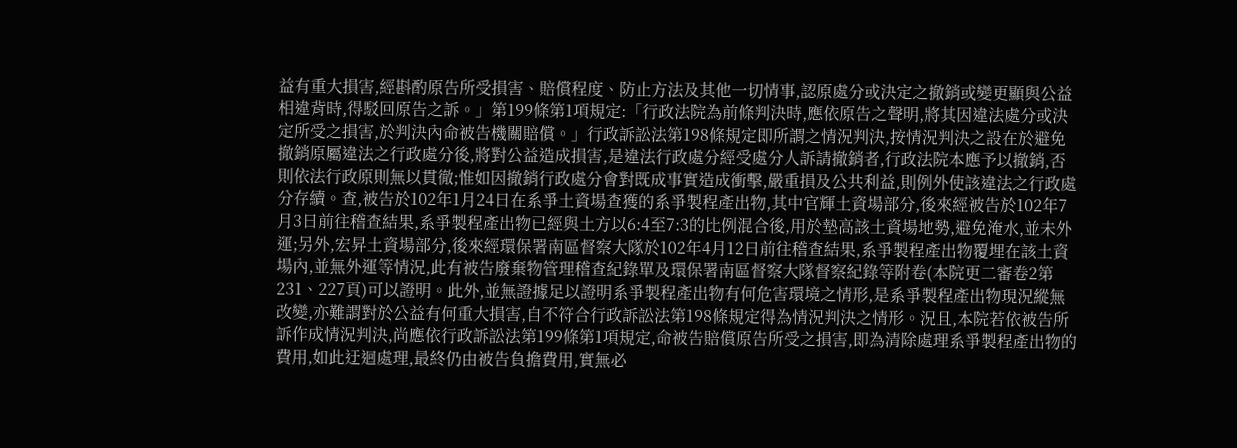益有重大損害,經斟酌原告所受損害、賠償程度、防止方法及其他一切情事,認原處分或決定之撤銷或變更顯與公益相違背時,得駁回原告之訴。」第199條第1項規定:「行政法院為前條判決時,應依原告之聲明,將其因違法處分或決定所受之損害,於判決內命被告機關賠償。」行政訴訟法第198條規定即所謂之情況判決,按情況判決之設在於避免撤銷原屬違法之行政處分後,將對公益造成損害,是違法行政處分經受處分人訴請撤銷者,行政法院本應予以撤銷,否則依法行政原則無以貫徹;惟如因撤銷行政處分會對既成事實造成衝擊,嚴重損及公共利益,則例外使該違法之行政處分存續。查,被告於102年1月24日在系爭土資場查獲的系爭製程產出物,其中官輝土資場部分,後來經被告於102年7月3日前往稽查結果,系爭製程產出物已經與土方以6:4至7:3的比例混合後,用於墊高該土資場地勢,避免淹水,並未外運;另外,宏昇土資場部分,後來經環保署南區督察大隊於102年4月12日前往稽查結果,系爭製程產出物覆埋在該土資場內,並無外運等情況,此有被告廢棄物管理稽查紀錄單及環保署南區督察大隊督察紀錄等附卷(本院更二審卷2第231、227頁)可以證明。此外,並無證據足以證明系爭製程產出物有何危害環境之情形,是系爭製程產出物現況縱無改變,亦難謂對於公益有何重大損害,自不符合行政訴訟法第198條規定得為情況判決之情形。況且,本院若依被告所訴作成情況判決,尚應依行政訴訟法第199條第1項規定,命被告賠償原告所受之損害,即為清除處理系爭製程產出物的費用,如此迂迴處理,最終仍由被告負擔費用,實無必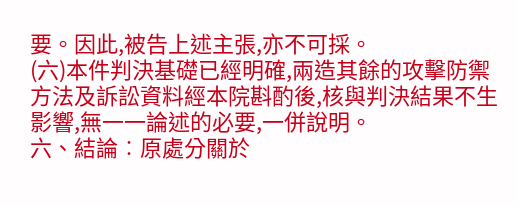要。因此,被告上述主張,亦不可採。
(六)本件判決基礎已經明確,兩造其餘的攻擊防禦方法及訴訟資料經本院斟酌後,核與判決結果不生影響,無一一論述的必要,一併說明。
六、結論︰原處分關於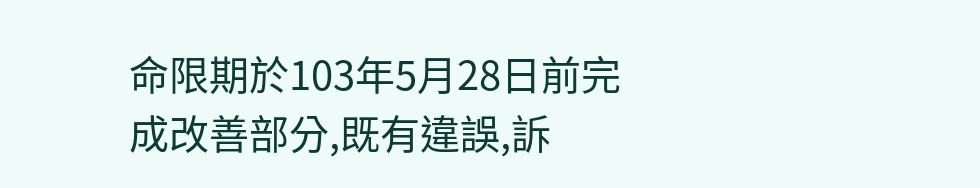命限期於103年5月28日前完成改善部分,既有違誤,訴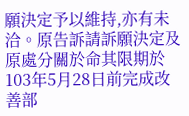願決定予以維持,亦有未洽。原告訴請訴願決定及原處分關於命其限期於103年5月28日前完成改善部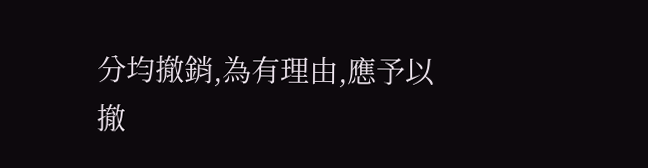分均撤銷,為有理由,應予以撤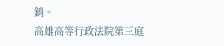銷。
高雄高等行政法院第三庭